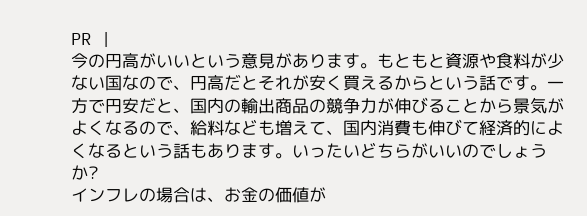PR |
今の円高がいいという意見があります。もともと資源や食料が少ない国なので、円高だとそれが安く買えるからという話です。一方で円安だと、国内の輸出商品の競争力が伸びることから景気がよくなるので、給料なども増えて、国内消費も伸びて経済的によくなるという話もあります。いったいどちらがいいのでしょうか?
インフレの場合は、お金の価値が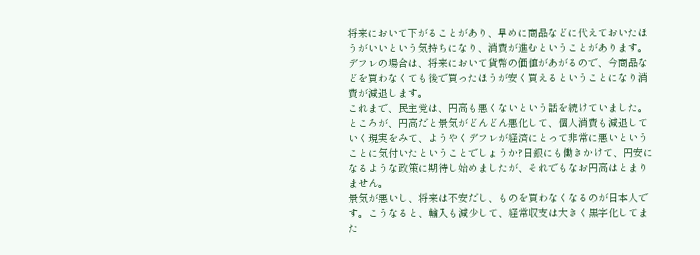将来において下がることがあり、早めに商品などに代えておいたほうがいいという気持ちになり、消費が進むということがあります。デフレの場合は、将来において貨幣の価値があがるので、今商品などを買わなくても後で買ったほうが安く買えるということになり消費が減退します。
これまで、民主党は、円高も悪くないという話を続けていました。ところが、円高だと景気がどんどん悪化して、個人消費も減退していく現実をみて、ようやくデフレが経済にとって非常に悪いということに気付いたということでしょうか?日銀にも働きかけて、円安になるような政策に期待し始めましたが、それでもなお円高はとまりません。
景気が悪いし、将来は不安だし、ものを買わなくなるのが日本人です。こうなると、輸入も減少して、経常収支は大きく黒字化してまた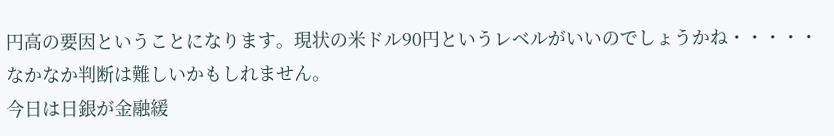円高の要因ということになります。現状の米ドル90円というレベルがいいのでしょうかね・・・・・ なかなか判断は難しいかもしれません。
今日は日銀が金融緩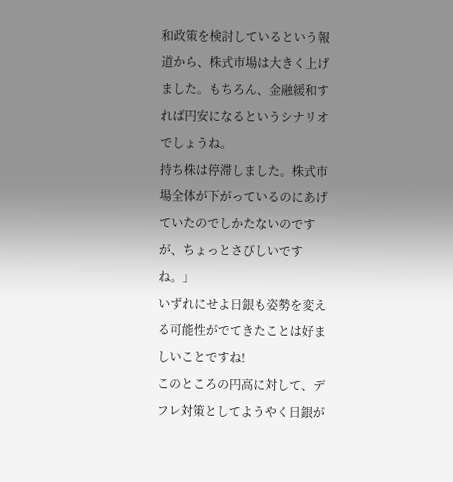和政策を検討しているという報道から、株式市場は大きく上げました。もちろん、金融緩和すれば円安になるというシナリオでしょうね。
持ち株は停滞しました。株式市場全体が下がっているのにあげていたのでしかたないのですが、ちょっとさびしいですね。」
いずれにせよ日銀も姿勢を変える可能性がでてきたことは好ましいことですね!
このところの円高に対して、デフレ対策としてようやく日銀が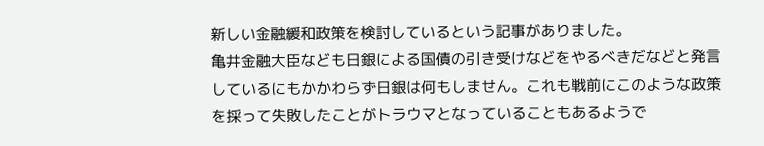新しい金融緩和政策を検討しているという記事がありました。
亀井金融大臣なども日銀による国債の引き受けなどをやるべきだなどと発言しているにもかかわらず日銀は何もしません。これも戦前にこのような政策を採って失敗したことがトラウマとなっていることもあるようで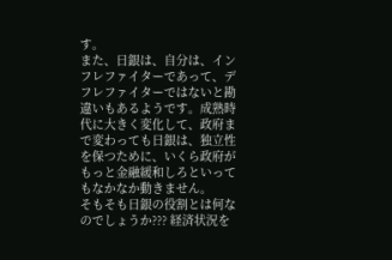す。
また、日銀は、自分は、インフレファイターであって、デフレファイターではないと勘違いもあるようです。成熟時代に大きく変化して、政府まで変わっても日銀は、独立性を保つために、いくら政府がもっと金融緩和しろといってもなかなか動きません。
そもそも日銀の役割とは何なのでしょうか??? 経済状況を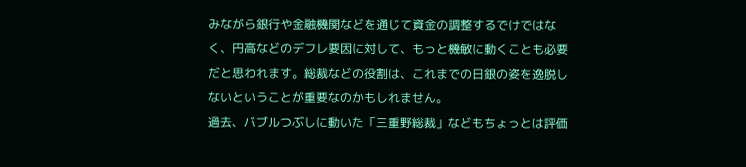みながら銀行や金融機関などを通じて資金の調整するでけではなく、円高などのデフレ要因に対して、もっと機敏に動くことも必要だと思われます。総裁などの役割は、これまでの日銀の姿を逸脱しないということが重要なのかもしれません。
過去、バブルつぶしに動いた「三重野総裁」などもちょっとは評価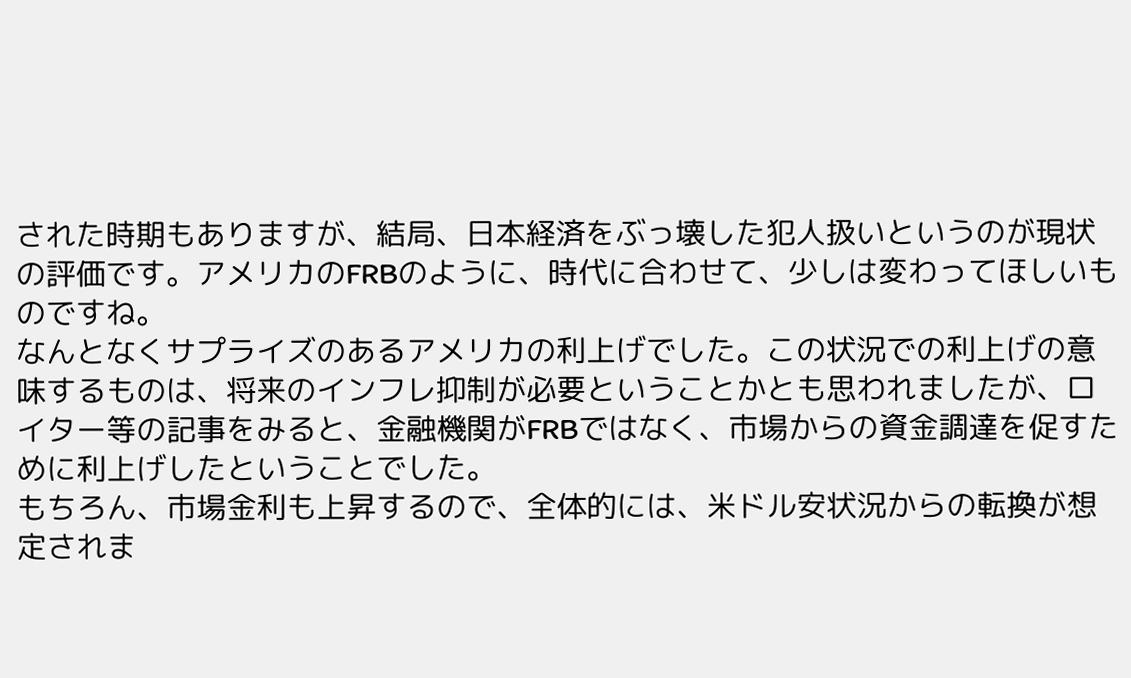された時期もありますが、結局、日本経済をぶっ壊した犯人扱いというのが現状の評価です。アメリカのFRBのように、時代に合わせて、少しは変わってほしいものですね。
なんとなくサプライズのあるアメリカの利上げでした。この状況での利上げの意味するものは、将来のインフレ抑制が必要ということかとも思われましたが、ロイター等の記事をみると、金融機関がFRBではなく、市場からの資金調達を促すために利上げしたということでした。
もちろん、市場金利も上昇するので、全体的には、米ドル安状況からの転換が想定されま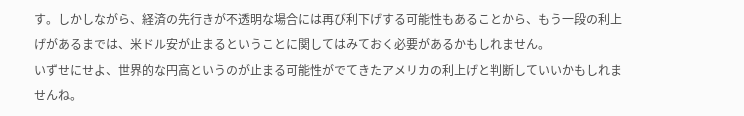す。しかしながら、経済の先行きが不透明な場合には再び利下げする可能性もあることから、もう一段の利上げがあるまでは、米ドル安が止まるということに関してはみておく必要があるかもしれません。
いずせにせよ、世界的な円高というのが止まる可能性がでてきたアメリカの利上げと判断していいかもしれませんね。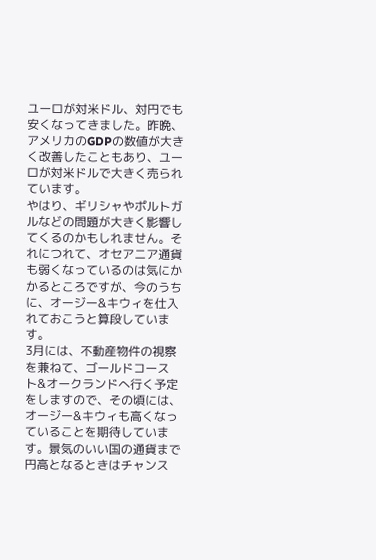ユーロが対米ドル、対円でも安くなってきました。昨晩、アメリカのGDPの数値が大きく改善したこともあり、ユーロが対米ドルで大きく売られています。
やはり、ギリシャやポルトガルなどの問題が大きく影響してくるのかもしれません。それにつれて、オセアニア通貨も弱くなっているのは気にかかるところですが、今のうちに、オージー&キウィを仕入れておこうと算段しています。
3月には、不動産物件の視察を兼ねて、ゴールドコースト&オークランドへ行く予定をしますので、その頃には、オージー&キウィも高くなっていることを期待しています。景気のいい国の通貨まで円高となるときはチャンス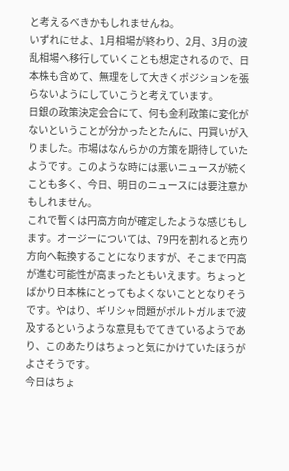と考えるべきかもしれませんね。
いずれにせよ、1月相場が終わり、2月、3月の波乱相場へ移行していくことも想定されるので、日本株も含めて、無理をして大きくポジションを張らないようにしていこうと考えています。
日銀の政策決定会合にて、何も金利政策に変化がないということが分かったとたんに、円買いが入りました。市場はなんらかの方策を期待していたようです。このような時には悪いニュースが続くことも多く、今日、明日のニュースには要注意かもしれません。
これで暫くは円高方向が確定したような感じもします。オージーについては、79円を割れると売り方向へ転換することになりますが、そこまで円高が進む可能性が高まったともいえます。ちょっとばかり日本株にとってもよくないこととなりそうです。やはり、ギリシャ問題がポルトガルまで波及するというような意見もでてきているようであり、このあたりはちょっと気にかけていたほうがよさそうです。
今日はちょ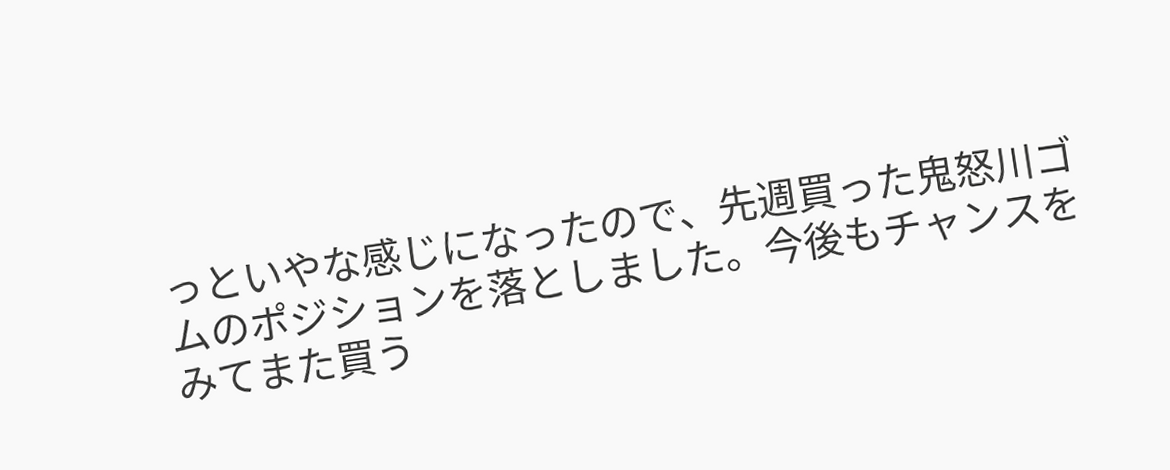っといやな感じになったので、先週買った鬼怒川ゴムのポジションを落としました。今後もチャンスをみてまた買う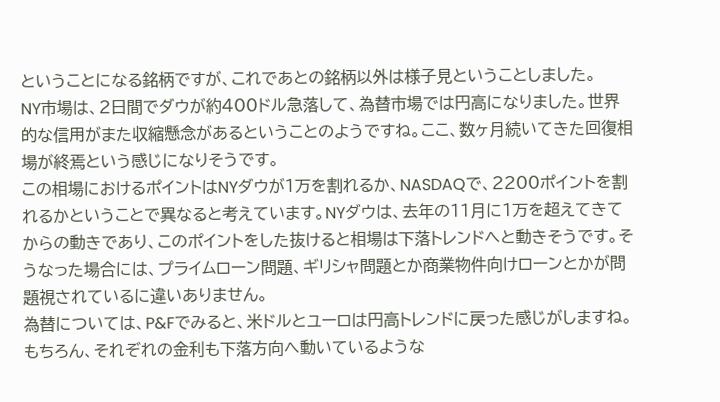ということになる銘柄ですが、これであとの銘柄以外は様子見ということしました。
NY市場は、2日間でダウが約400ドル急落して、為替市場では円高になりました。世界的な信用がまた収縮懸念があるということのようですね。ここ、数ヶ月続いてきた回復相場が終焉という感じになりそうです。
この相場におけるポイントはNYダウが1万を割れるか、NASDAQで、2200ポイントを割れるかということで異なると考えています。NYダウは、去年の11月に1万を超えてきてからの動きであり、このポイントをした抜けると相場は下落トレンドへと動きそうです。そうなった場合には、プライムローン問題、ギリシャ問題とか商業物件向けローンとかが問題視されているに違いありません。
為替については、P&Fでみると、米ドルとユーロは円高トレンドに戻った感じがしますね。もちろん、それぞれの金利も下落方向へ動いているような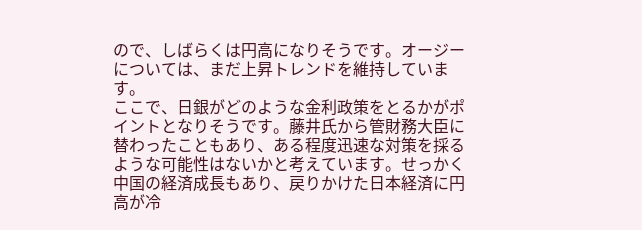ので、しばらくは円高になりそうです。オージーについては、まだ上昇トレンドを維持しています。
ここで、日銀がどのような金利政策をとるかがポイントとなりそうです。藤井氏から管財務大臣に替わったこともあり、ある程度迅速な対策を採るような可能性はないかと考えています。せっかく中国の経済成長もあり、戻りかけた日本経済に円高が冷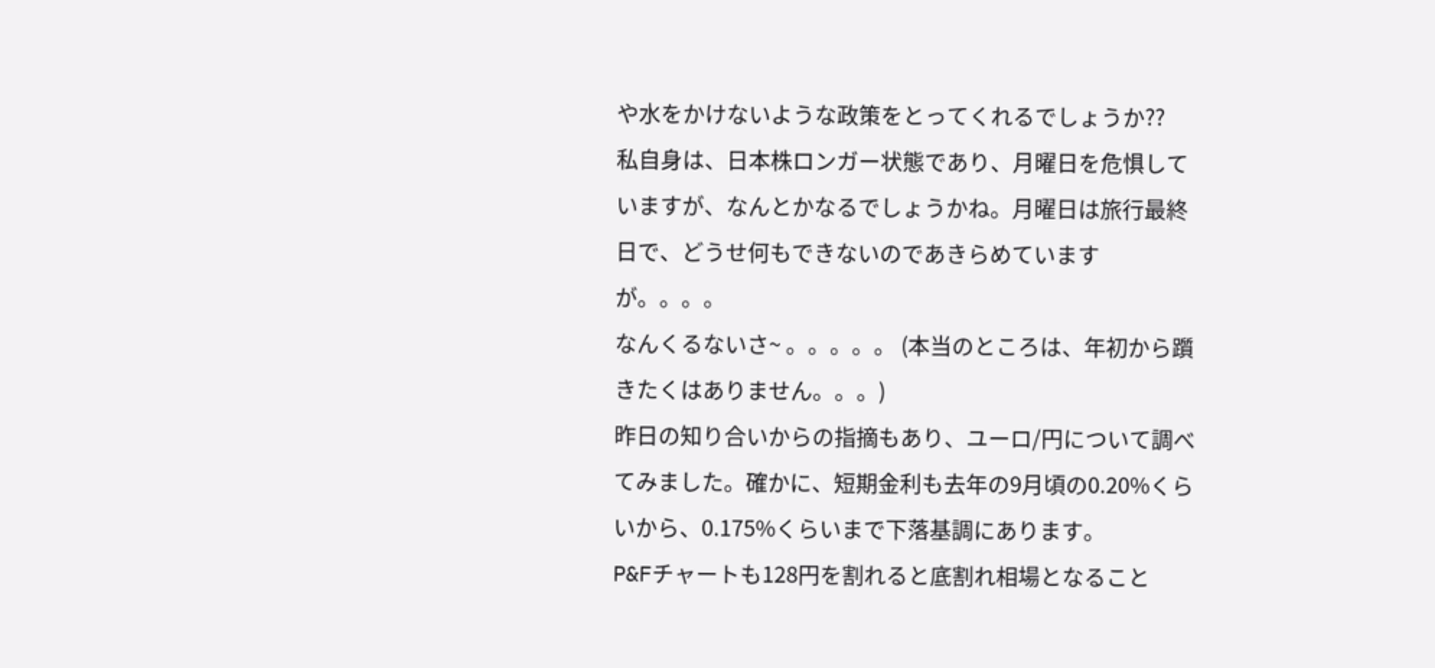や水をかけないような政策をとってくれるでしょうか??
私自身は、日本株ロンガー状態であり、月曜日を危惧していますが、なんとかなるでしょうかね。月曜日は旅行最終日で、どうせ何もできないのであきらめていますが。。。。
なんくるないさ~ 。。。。。 (本当のところは、年初から躓きたくはありません。。。)
昨日の知り合いからの指摘もあり、ユーロ/円について調べてみました。確かに、短期金利も去年の9月頃の0.20%くらいから、0.175%くらいまで下落基調にあります。
P&Fチャートも128円を割れると底割れ相場となること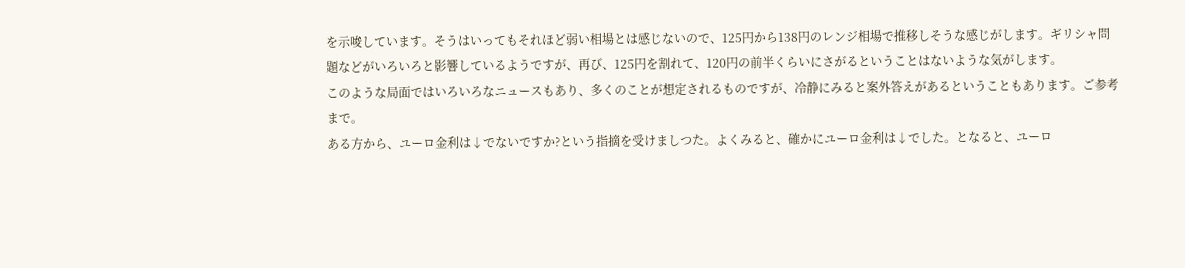を示唆しています。そうはいってもそれほど弱い相場とは感じないので、125円から138円のレンジ相場で推移しそうな感じがします。ギリシャ問題などがいろいろと影響しているようですが、再び、125円を割れて、120円の前半くらいにさがるということはないような気がします。
このような局面ではいろいろなニュースもあり、多くのことが想定されるものですが、冷静にみると案外答えがあるということもあります。ご参考まで。
ある方から、ユーロ金利は↓でないですか?という指摘を受けましつた。よくみると、確かにユーロ金利は↓でした。となると、ユーロ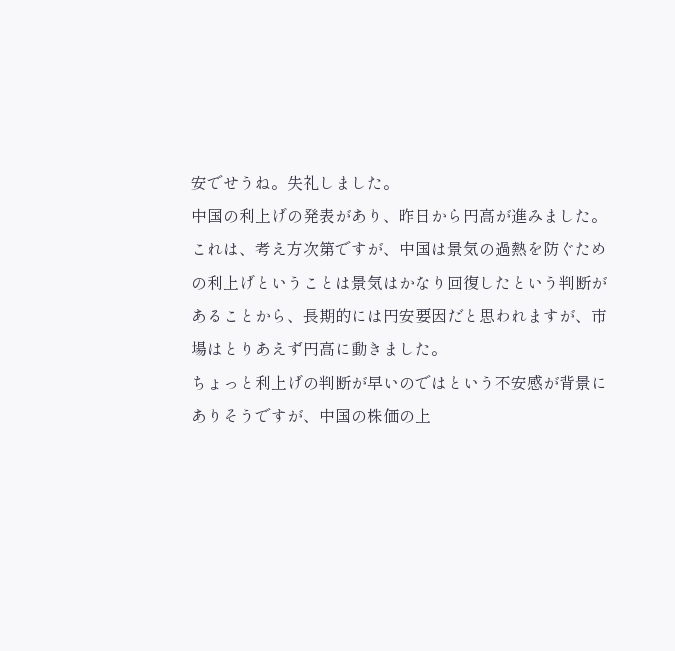安でせうね。失礼しました。
中国の利上げの発表があり、昨日から円高が進みました。これは、考え方次第ですが、中国は景気の過熱を防ぐための利上げということは景気はかなり回復したという判断があることから、長期的には円安要因だと思われますが、市場はとりあえず円高に動きました。
ちょっと利上げの判断が早いのではという不安感が背景にありそうですが、中国の株価の上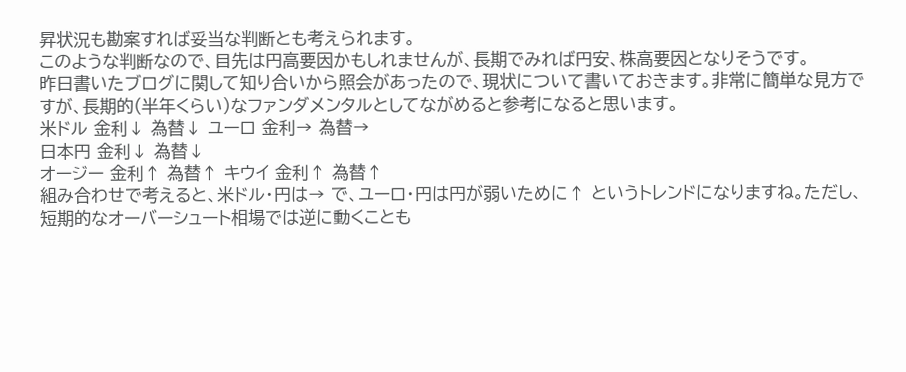昇状況も勘案すれば妥当な判断とも考えられます。
このような判断なので、目先は円高要因かもしれませんが、長期でみれば円安、株高要因となりそうです。
昨日書いたブログに関して知り合いから照会があったので、現状について書いておきます。非常に簡単な見方ですが、長期的(半年くらい)なファンダメンタルとしてながめると参考になると思います。
米ドル 金利↓ 為替↓ ユーロ 金利→ 為替→
日本円 金利↓ 為替↓
オージー 金利↑ 為替↑ キウイ 金利↑ 為替↑
組み合わせで考えると、米ドル・円は→ で、ユーロ・円は円が弱いために↑ というトレンドになりますね。ただし、短期的なオーバーシュート相場では逆に動くことも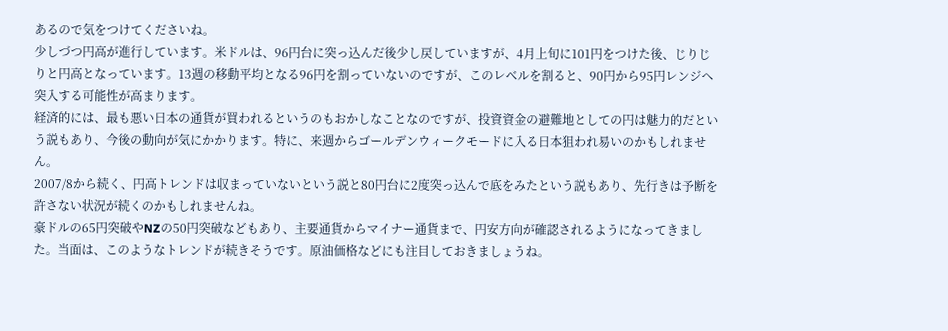あるので気をつけてくださいね。
少しづつ円高が進行しています。米ドルは、96円台に突っ込んだ後少し戻していますが、4月上旬に101円をつけた後、じりじりと円高となっています。13週の移動平均となる96円を割っていないのですが、このレベルを割ると、90円から95円レンジへ突入する可能性が高まります。
経済的には、最も悪い日本の通貨が買われるというのもおかしなことなのですが、投資資金の避難地としての円は魅力的だという説もあり、今後の動向が気にかかります。特に、来週からゴールデンウィークモードに入る日本狙われ易いのかもしれません。
2007/8から続く、円高トレンドは収まっていないという説と80円台に2度突っ込んで底をみたという説もあり、先行きは予断を許さない状況が続くのかもしれませんね。
豪ドルの65円突破やNZの50円突破などもあり、主要通貨からマイナー通貨まで、円安方向が確認されるようになってきました。当面は、このようなトレンドが続きそうです。原油価格などにも注目しておきましょうね。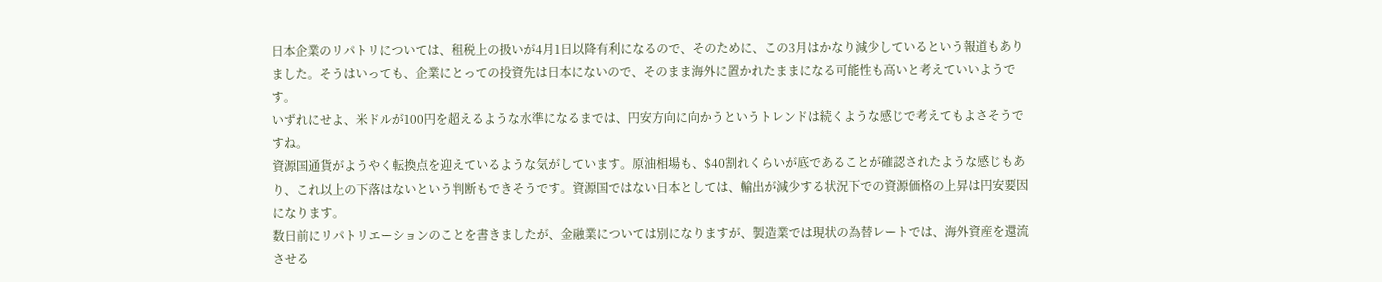日本企業のリパトリについては、租税上の扱いが4月1日以降有利になるので、そのために、この3月はかなり減少しているという報道もありました。そうはいっても、企業にとっての投資先は日本にないので、そのまま海外に置かれたままになる可能性も高いと考えていいようです。
いずれにせよ、米ドルが100円を超えるような水準になるまでは、円安方向に向かうというトレンドは続くような感じで考えてもよさそうですね。
資源国通貨がようやく転換点を迎えているような気がしています。原油相場も、$40割れくらいが底であることが確認されたような感じもあり、これ以上の下落はないという判断もできそうです。資源国ではない日本としては、輸出が減少する状況下での資源価格の上昇は円安要因になります。
数日前にリパトリエーションのことを書きましたが、金融業については別になりますが、製造業では現状の為替レートでは、海外資産を還流させる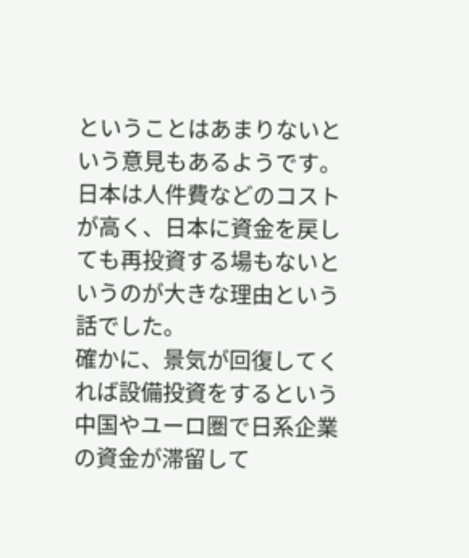ということはあまりないという意見もあるようです。日本は人件費などのコストが高く、日本に資金を戻しても再投資する場もないというのが大きな理由という話でした。
確かに、景気が回復してくれば設備投資をするという中国やユーロ圏で日系企業の資金が滞留して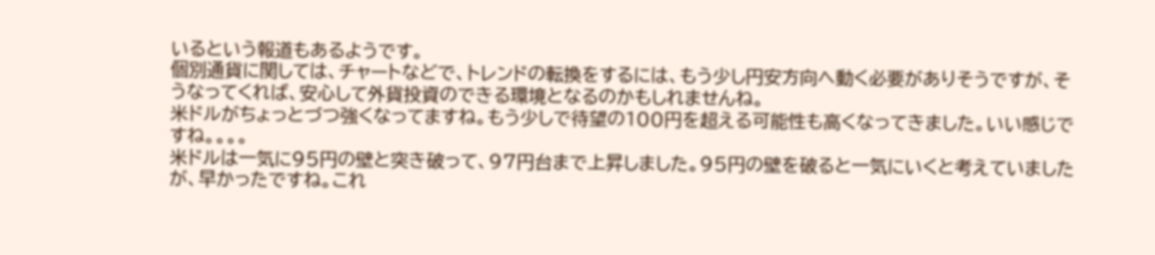いるという報道もあるようです。
個別通貨に関しては、チャートなどで、トレンドの転換をするには、もう少し円安方向へ動く必要がありそうですが、そうなってくれば、安心して外貨投資のできる環境となるのかもしれませんね。
米ドルがちょっとづつ強くなってますね。もう少しで待望の100円を超える可能性も高くなってきました。いい感じですね。。。。
米ドルは一気に95円の壁と突き破って、97円台まで上昇しました。95円の壁を破ると一気にいくと考えていましたが、早かったですね。これ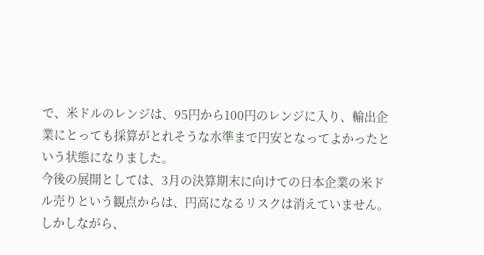で、米ドルのレンジは、95円から100円のレンジに入り、輸出企業にとっても採算がとれそうな水準まで円安となってよかったという状態になりました。
今後の展開としては、3月の決算期末に向けての日本企業の米ドル売りという観点からは、円高になるリスクは消えていません。しかしながら、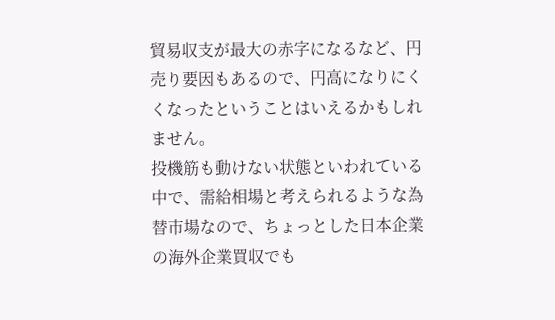貿易収支が最大の赤字になるなど、円売り要因もあるので、円高になりにくくなったということはいえるかもしれません。
投機筋も動けない状態といわれている中で、需給相場と考えられるような為替市場なので、ちょっとした日本企業の海外企業買収でも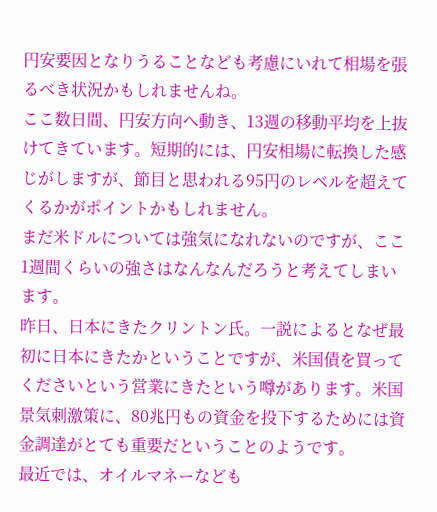円安要因となりうることなども考慮にいれて相場を張るべき状況かもしれませんね。
ここ数日間、円安方向へ動き、13週の移動平均を上抜けてきています。短期的には、円安相場に転換した感じがしますが、節目と思われる95円のレベルを超えてくるかがポイントかもしれません。
まだ米ドルについては強気になれないのですが、ここ1週間くらいの強さはなんなんだろうと考えてしまいます。
昨日、日本にきたクリントン氏。一説によるとなぜ最初に日本にきたかということですが、米国債を買ってくださいという営業にきたという噂があります。米国景気刺激策に、80兆円もの資金を投下するためには資金調達がとても重要だということのようです。
最近では、オイルマネーなども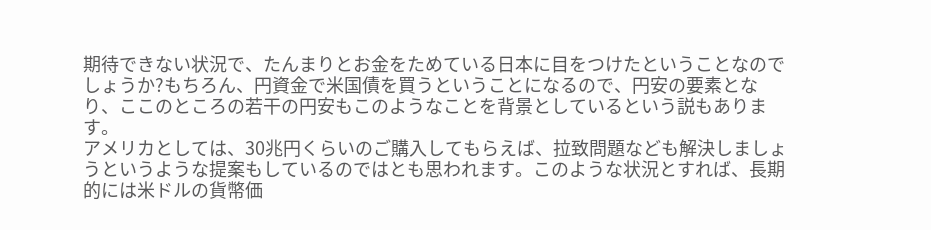期待できない状況で、たんまりとお金をためている日本に目をつけたということなのでしょうか?もちろん、円資金で米国債を買うということになるので、円安の要素となり、ここのところの若干の円安もこのようなことを背景としているという説もあります。
アメリカとしては、30兆円くらいのご購入してもらえば、拉致問題なども解決しましょうというような提案もしているのではとも思われます。このような状況とすれば、長期的には米ドルの貨幣価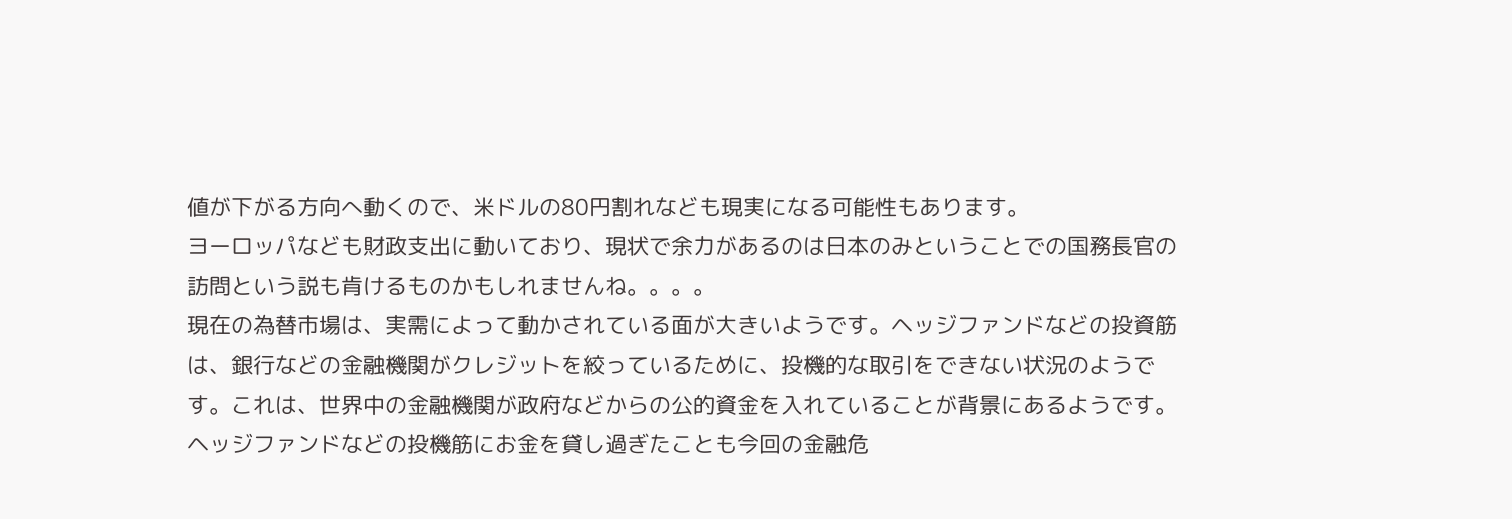値が下がる方向へ動くので、米ドルの80円割れなども現実になる可能性もあります。
ヨーロッパなども財政支出に動いており、現状で余力があるのは日本のみということでの国務長官の訪問という説も肯けるものかもしれませんね。。。。
現在の為替市場は、実需によって動かされている面が大きいようです。ヘッジファンドなどの投資筋は、銀行などの金融機関がクレジットを絞っているために、投機的な取引をできない状況のようです。これは、世界中の金融機関が政府などからの公的資金を入れていることが背景にあるようです。
ヘッジファンドなどの投機筋にお金を貸し過ぎたことも今回の金融危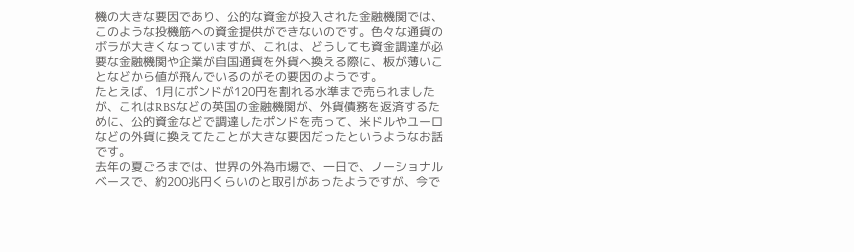機の大きな要因であり、公的な資金が投入された金融機関では、このような投機筋への資金提供ができないのです。色々な通貨のボラが大きくなっていますが、これは、どうしても資金調達が必要な金融機関や企業が自国通貨を外貨へ換える際に、板が薄いことなどから値が飛んでいるのがその要因のようです。
たとえば、1月にポンドが120円を割れる水準まで売られましたが、これはRBSなどの英国の金融機関が、外貨債務を返済するために、公的資金などで調達したポンドを売って、米ドルやユーロなどの外貨に換えてたことが大きな要因だったというようなお話です。
去年の夏ごろまでは、世界の外為市場で、一日で、ノーショナルベースで、約200兆円くらいのと取引があったようですが、今で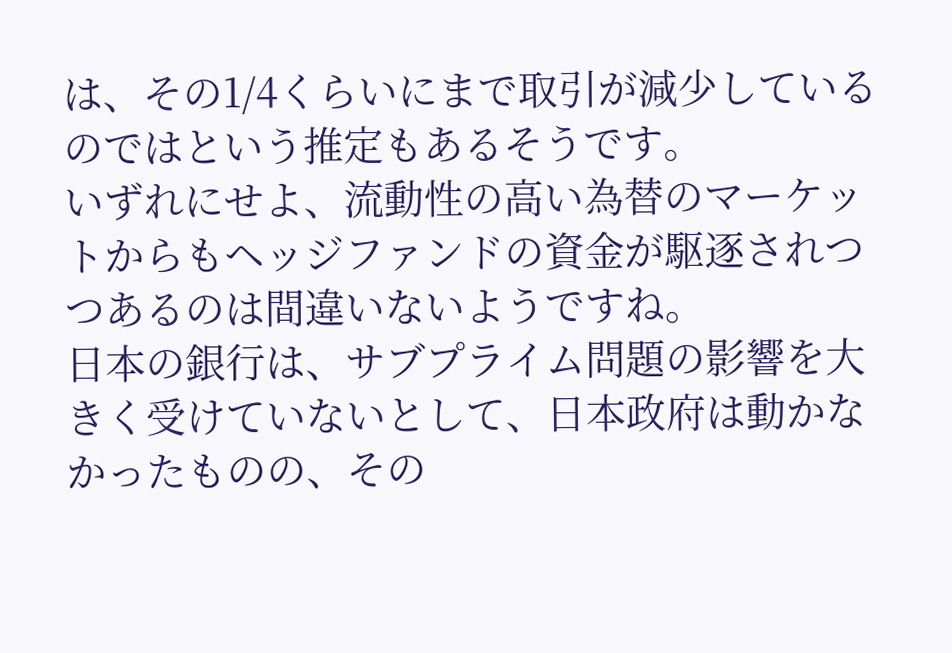は、その1/4くらいにまで取引が減少しているのではという推定もあるそうです。
いずれにせよ、流動性の高い為替のマーケットからもヘッジファンドの資金が駆逐されつつあるのは間違いないようですね。
日本の銀行は、サブプライム問題の影響を大きく受けていないとして、日本政府は動かなかったものの、その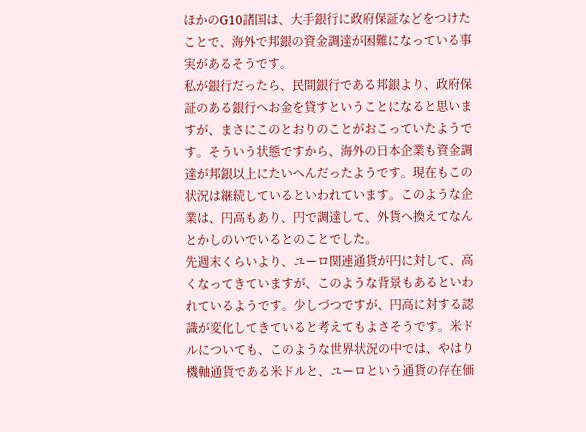ほかのG10諸国は、大手銀行に政府保証などをつけたことで、海外で邦銀の資金調達が困難になっている事実があるそうです。
私が銀行だったら、民間銀行である邦銀より、政府保証のある銀行へお金を貸すということになると思いますが、まさにこのとおりのことがおこっていたようです。そういう状態ですから、海外の日本企業も資金調達が邦銀以上にたいへんだったようです。現在もこの状況は継続しているといわれています。このような企業は、円高もあり、円で調達して、外貨へ換えてなんとかしのいでいるとのことでした。
先週末くらいより、ユーロ関連通貨が円に対して、高くなってきていますが、このような背景もあるといわれているようです。少しづつですが、円高に対する認識が変化してきていると考えてもよさそうです。米ドルについても、このような世界状況の中では、やはり機軸通貨である米ドルと、ユーロという通貨の存在価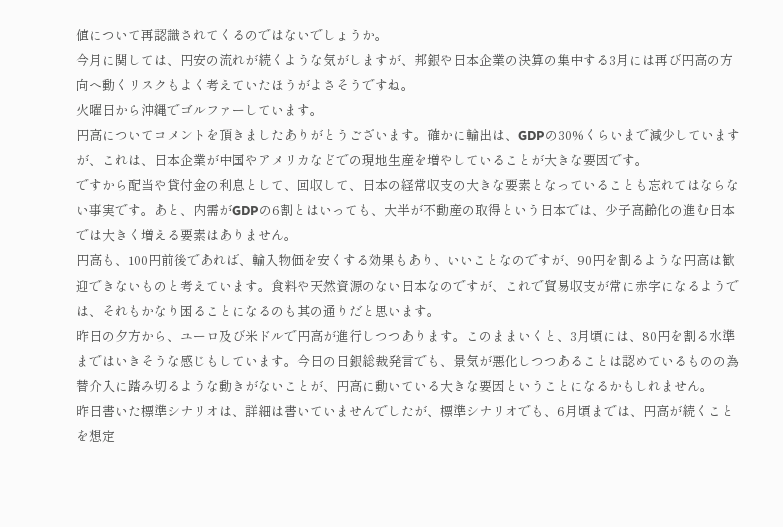値について再認識されてくるのではないでしょうか。
今月に関しては、円安の流れが続くような気がしますが、邦銀や日本企業の決算の集中する3月には再び円高の方向へ動くリスクもよく考えていたほうがよさそうですね。
火曜日から沖縄でゴルファーしています。
円高についてコメントを頂きましたありがとうございます。確かに輸出は、GDPの30%くらいまで減少していますが、これは、日本企業が中国やアメリカなどでの現地生産を増やしていることが大きな要因です。
ですから配当や貸付金の利息として、回収して、日本の経常収支の大きな要素となっていることも忘れてはならない事実です。あと、内需がGDPの6割とはいっても、大半が不動産の取得という日本では、少子高齢化の進む日本では大きく増える要素はありません。
円高も、100円前後であれば、輸入物価を安くする効果もあり、いいことなのですが、90円を割るような円高は歓迎できないものと考えています。食料や天然資源のない日本なのですが、これで貿易収支が常に赤字になるようでは、それもかなり困ることになるのも其の通りだと思います。
昨日の夕方から、ユーロ及び米ドルで円高が進行しつつあります。このままいくと、3月頃には、80円を割る水準まではいきそうな感じもしています。今日の日銀総裁発言でも、景気が悪化しつつあることは認めているものの為替介入に踏み切るような動きがないことが、円高に動いている大きな要因ということになるかもしれません。
昨日書いた標準シナリオは、詳細は書いていませんでしたが、標準シナリオでも、6月頃までは、円高が続くことを想定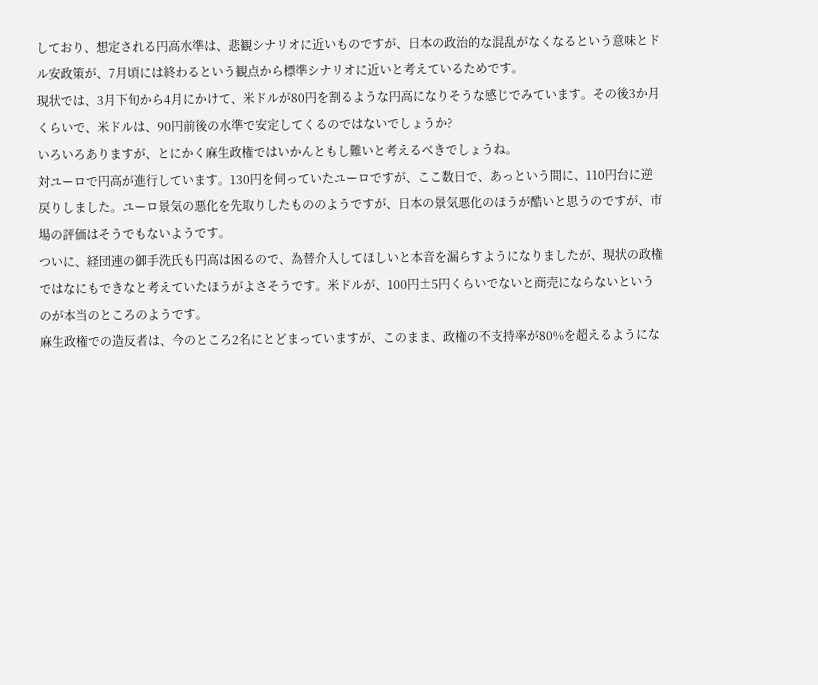しており、想定される円高水準は、悲観シナリオに近いものですが、日本の政治的な混乱がなくなるという意味とドル安政策が、7月頃には終わるという観点から標準シナリオに近いと考えているためです。
現状では、3月下旬から4月にかけて、米ドルが80円を割るような円高になりそうな感じでみています。その後3か月くらいで、米ドルは、90円前後の水準で安定してくるのではないでしょうか?
いろいろありますが、とにかく麻生政権ではいかんともし難いと考えるべきでしょうね。
対ユーロで円高が進行しています。130円を伺っていたユーロですが、ここ数日で、あっという間に、110円台に逆戻りしました。ユーロ景気の悪化を先取りしたもののようですが、日本の景気悪化のほうが酷いと思うのですが、市場の評価はそうでもないようです。
ついに、経団連の御手洗氏も円高は困るので、為替介入してほしいと本音を漏らすようになりましたが、現状の政権ではなにもできなと考えていたほうがよさそうです。米ドルが、100円±5円くらいでないと商売にならないというのが本当のところのようです。
麻生政権での造反者は、今のところ2名にとどまっていますが、このまま、政権の不支持率が80%を超えるようにな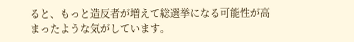ると、もっと造反者が増えて総選挙になる可能性が高まったような気がしています。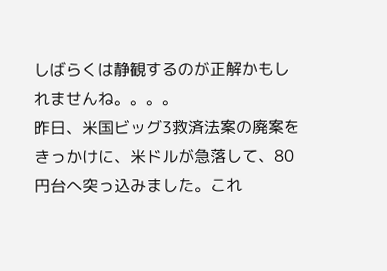しばらくは静観するのが正解かもしれませんね。。。。
昨日、米国ビッグ3救済法案の廃案をきっかけに、米ドルが急落して、80円台へ突っ込みました。これ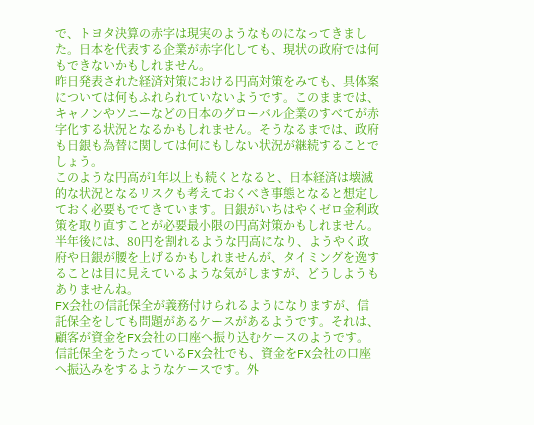で、トヨタ決算の赤字は現実のようなものになってきました。日本を代表する企業が赤字化しても、現状の政府では何もできないかもしれません。
昨日発表された経済対策における円高対策をみても、具体案については何もふれられていないようです。このままでは、キャノンやソニーなどの日本のグローバル企業のすべてが赤字化する状況となるかもしれません。そうなるまでは、政府も日銀も為替に関しては何にもしない状況が継続することでしょう。
このような円高が1年以上も続くとなると、日本経済は壊滅的な状況となるリスクも考えておくべき事態となると想定しておく必要もでてきています。日銀がいちはやくゼロ金利政策を取り直すことが必要最小限の円高対策かもしれません。
半年後には、80円を割れるような円高になり、ようやく政府や日銀が腰を上げるかもしれませんが、タイミングを逸することは目に見えているような気がしますが、どうしようもありませんね。
FX会社の信託保全が義務付けられるようになりますが、信託保全をしても問題があるケースがあるようです。それは、顧客が資金をFX会社の口座へ振り込むケースのようです。
信託保全をうたっているFX会社でも、資金をFX会社の口座へ振込みをするようなケースです。外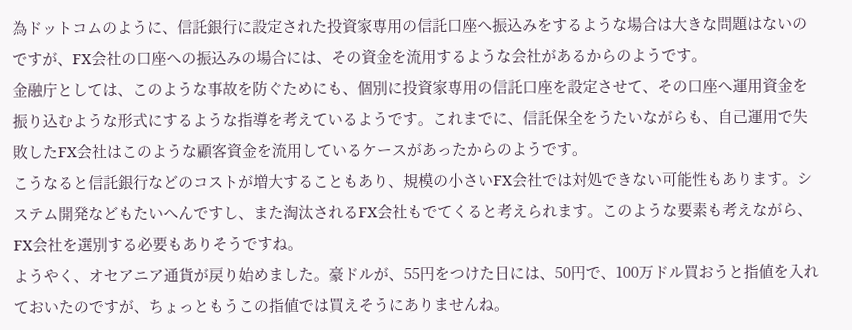為ドットコムのように、信託銀行に設定された投資家専用の信託口座へ振込みをするような場合は大きな問題はないのですが、FX会社の口座への振込みの場合には、その資金を流用するような会社があるからのようです。
金融庁としては、このような事故を防ぐためにも、個別に投資家専用の信託口座を設定させて、その口座へ運用資金を振り込むような形式にするような指導を考えているようです。これまでに、信託保全をうたいながらも、自己運用で失敗したFX会社はこのような顧客資金を流用しているケースがあったからのようです。
こうなると信託銀行などのコストが増大することもあり、規模の小さいFX会社では対処できない可能性もあります。システム開発などもたいへんですし、また淘汰されるFX会社もでてくると考えられます。このような要素も考えながら、FX会社を選別する必要もありそうですね。
ようやく、オセアニア通貨が戻り始めました。豪ドルが、55円をつけた日には、50円で、100万ドル買おうと指値を入れておいたのですが、ちょっともうこの指値では買えそうにありませんね。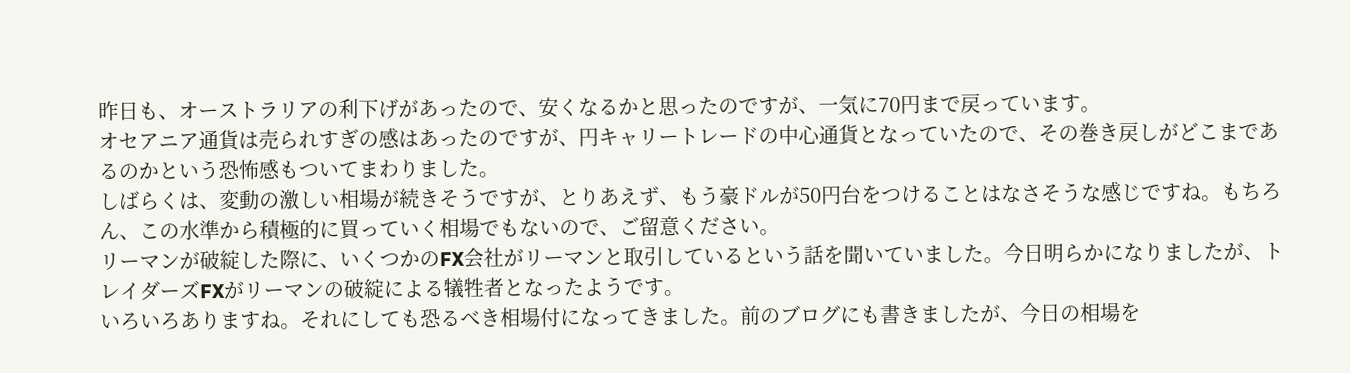昨日も、オーストラリアの利下げがあったので、安くなるかと思ったのですが、一気に70円まで戻っています。
オセアニア通貨は売られすぎの感はあったのですが、円キャリートレードの中心通貨となっていたので、その巻き戻しがどこまであるのかという恐怖感もついてまわりました。
しばらくは、変動の激しい相場が続きそうですが、とりあえず、もう豪ドルが50円台をつけることはなさそうな感じですね。もちろん、この水準から積極的に買っていく相場でもないので、ご留意ください。
リーマンが破綻した際に、いくつかのFX会社がリーマンと取引しているという話を聞いていました。今日明らかになりましたが、トレイダーズFXがリーマンの破綻による犠牲者となったようです。
いろいろありますね。それにしても恐るべき相場付になってきました。前のブログにも書きましたが、今日の相場を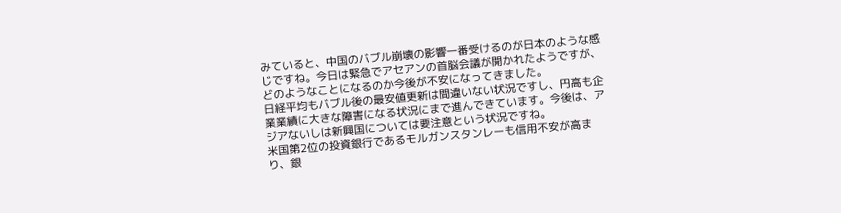みていると、中国のバブル崩壊の影響一番受けるのが日本のような感じですね。今日は緊急でアセアンの首脳会議が開かれたようですが、どのようなことになるのか今後が不安になってきました。
日経平均もバブル後の最安値更新は間違いない状況ですし、円高も企業業績に大きな障害になる状況にまで進んできています。今後は、アジアないしは新興国については要注意という状況ですね。
米国第2位の投資銀行であるモルガンスタンレーも信用不安が高まり、銀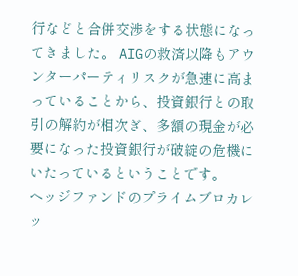行などと合併交渉をする状態になってきました。 AIGの救済以降もアウンターパーティリスクが急速に高まっていることから、投資銀行との取引の解約が相次ぎ、多額の現金が必要になった投資銀行が破綻の危機にいたっているということです。
ヘッジファンドのプライムブロカレッ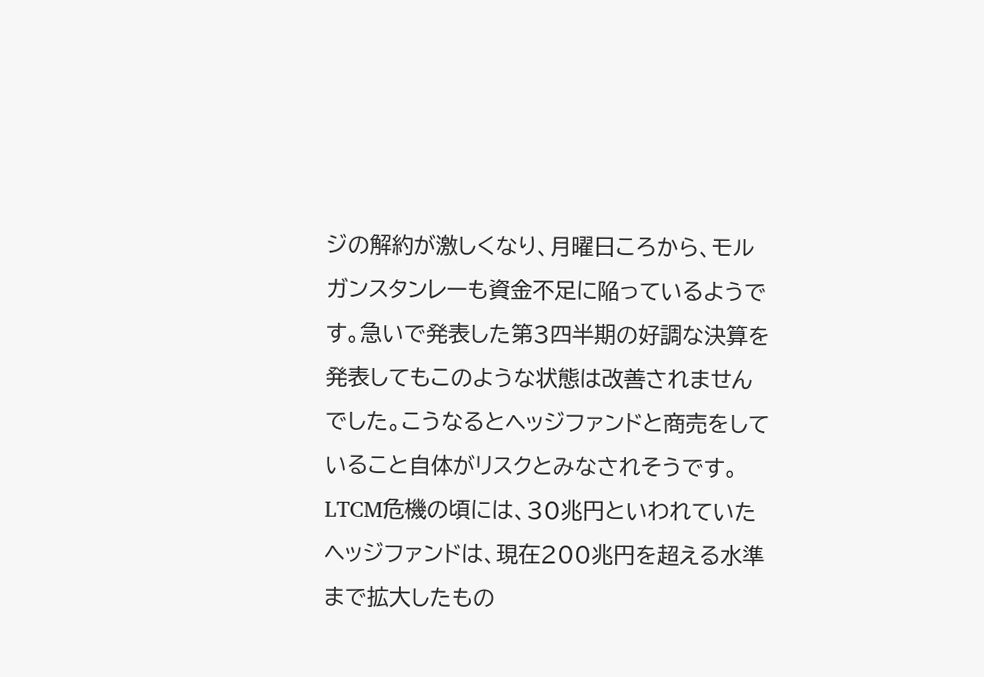ジの解約が激しくなり、月曜日ころから、モルガンスタンレーも資金不足に陥っているようです。急いで発表した第3四半期の好調な決算を発表してもこのような状態は改善されませんでした。こうなるとヘッジファンドと商売をしていること自体がリスクとみなされそうです。LTCM危機の頃には、30兆円といわれていたヘッジファンドは、現在200兆円を超える水準まで拡大したもの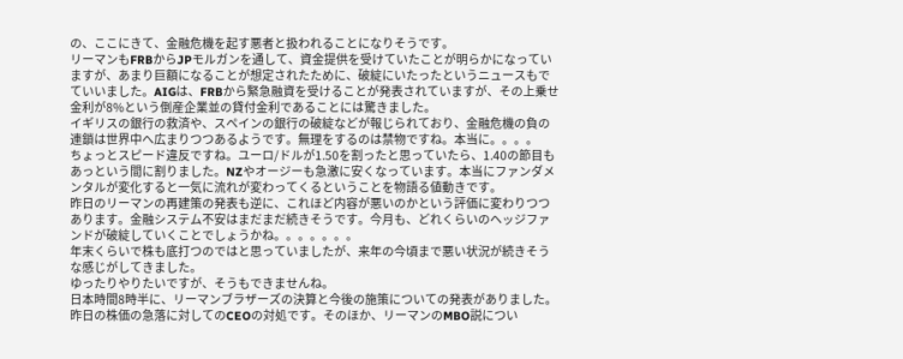の、ここにきて、金融危機を起す悪者と扱われることになりそうです。
リーマンもFRBからJPモルガンを通して、資金提供を受けていたことが明らかになっていますが、あまり巨額になることが想定されたために、破綻にいたったというニュースもでていいました。AIGは、FRBから緊急融資を受けることが発表されていますが、その上乗せ金利が8%という倒産企業並の貸付金利であることには驚きました。
イギリスの銀行の救済や、スペインの銀行の破綻などが報じられており、金融危機の負の連鎖は世界中へ広まりつつあるようです。無理をするのは禁物ですね。本当に。。。。
ちょっとスピード違反ですね。ユーロ/ドルが1.50を割ったと思っていたら、1.40の節目もあっという間に割りました。NZやオージーも急激に安くなっています。本当にファンダメンタルが変化すると一気に流れが変わってくるということを物語る値動きです。
昨日のリーマンの再建策の発表も逆に、これほど内容が悪いのかという評価に変わりつつあります。金融システム不安はまだまだ続きそうです。今月も、どれくらいのヘッジファンドが破綻していくことでしょうかね。。。。。。。
年末くらいで株も底打つのではと思っていましたが、来年の今頃まで悪い状況が続きそうな感じがしてきました。
ゆったりやりたいですが、そうもできませんね。
日本時間8時半に、リーマンブラザーズの決算と今後の施策についての発表がありました。昨日の株価の急落に対してのCEOの対処です。そのほか、リーマンのMBO説につい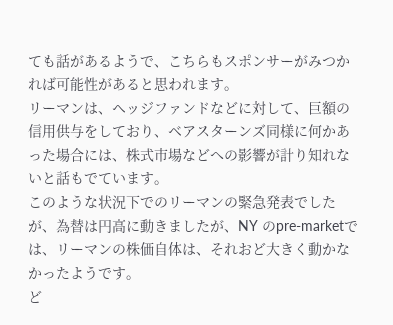ても話があるようで、こちらもスポンサーがみつかれば可能性があると思われます。
リーマンは、ヘッジファンドなどに対して、巨額の信用供与をしており、ベアスターンズ同様に何かあった場合には、株式市場などへの影響が計り知れないと話もでています。
このような状況下でのリーマンの緊急発表でしたが、為替は円高に動きましたが、NY のpre-marketでは、リーマンの株価自体は、それおど大きく動かなかったようです。
ど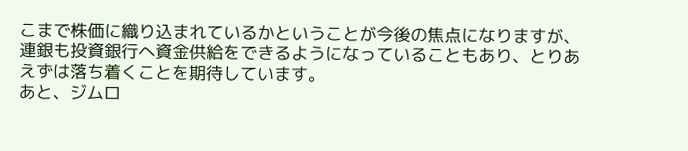こまで株価に織り込まれているかということが今後の焦点になりますが、連銀も投資銀行へ資金供給をできるようになっていることもあり、とりあえずは落ち着くことを期待しています。
あと、ジムロ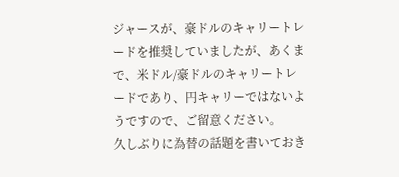ジャースが、豪ドルのキャリートレードを推奨していましたが、あくまで、米ドル/豪ドルのキャリートレードであり、円キャリーではないようですので、ご留意ください。
久しぶりに為替の話題を書いておき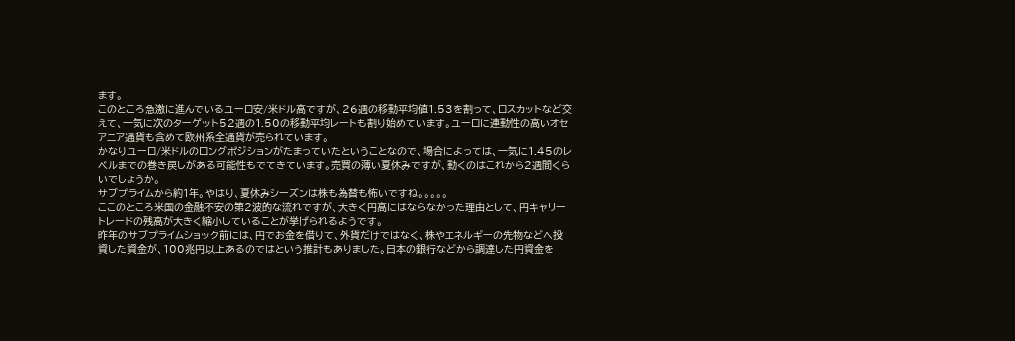ます。
このところ急激に進んでいるユーロ安/米ドル高ですが、26週の移動平均値1.53を割って、ロスカットなど交えて、一気に次のターゲット52週の1.50の移動平均レートも割り始めています。ユーロに連動性の高いオセアニア通貨も含めて欧州系全通貨が売られています。
かなりユーロ/米ドルのロングポジションがたまっていたということなので、場合によっては、一気に1.45のレベルまでの巻き戻しがある可能性もでてきています。売買の薄い夏休みですが、動くのはこれから2週間くらいでしょうか。
サブプライムから約1年。やはり、夏休みシーズンは株も為替も怖いですね。。。。。
ここのところ米国の金融不安の第2波的な流れですが、大きく円高にはならなかった理由として、円キャリートレードの残高が大きく縮小していることが挙げられるようです。
昨年のサブプライムショック前には、円でお金を借りて、外貨だけではなく、株やエネルギーの先物などへ投資した資金が、100兆円以上あるのではという推計もありました。日本の銀行などから調達した円資金を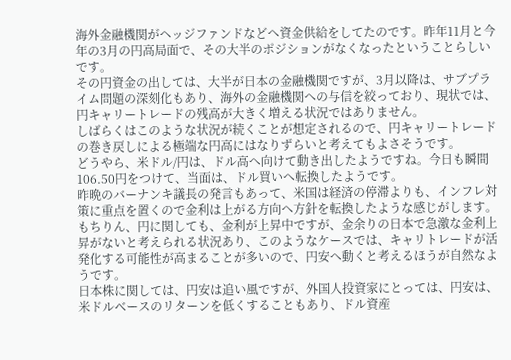海外金融機関がヘッジファンドなどへ資金供給をしてたのです。昨年11月と今年の3月の円高局面で、その大半のポジションがなくなったということらしいです。
その円資金の出しては、大半が日本の金融機関ですが、3月以降は、サブプライム問題の深刻化もあり、海外の金融機関への与信を絞っており、現状では、円キャリートレードの残高が大きく増える状況ではありません。
しばらくはこのような状況が続くことが想定されるので、円キャリートレードの巻き戻しによる極端な円高にはなりずらいと考えてもよさそうです。
どうやら、米ドル/円は、ドル高へ向けて動き出したようですね。今日も瞬間106.50円をつけて、当面は、ドル買いへ転換したようです。
昨晩のバーナンキ議長の発言もあって、米国は経済の停滞よりも、インフレ対策に重点を置くので金利は上がる方向へ方針を転換したような感じがします。
もちりん、円に関しても、金利が上昇中ですが、金余りの日本で急激な金利上昇がないと考えられる状況あり、このようなケースでは、キャリトレードが活発化する可能性が高まることが多いので、円安へ動くと考えるほうが自然なようです。
日本株に関しては、円安は追い風ですが、外国人投資家にとっては、円安は、米ドルベースのリターンを低くすることもあり、ドル資産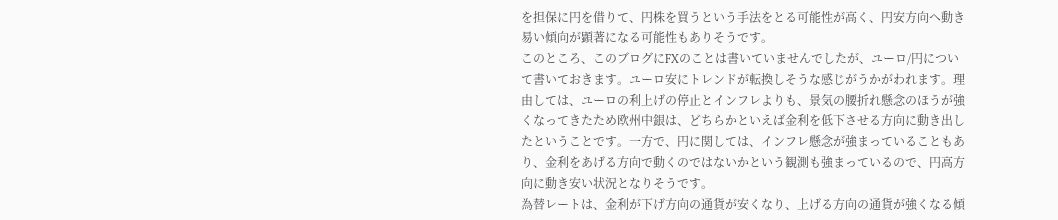を担保に円を借りて、円株を買うという手法をとる可能性が高く、円安方向へ動き易い傾向が顕著になる可能性もありそうです。
このところ、このブログにFXのことは書いていませんでしたが、ユーロ/円について書いておきます。ユーロ安にトレンドが転換しそうな感じがうかがわれます。理由しては、ユーロの利上げの停止とインフレよりも、景気の腰折れ懸念のほうが強くなってきたため欧州中銀は、どちらかといえば金利を低下させる方向に動き出したということです。一方で、円に関しては、インフレ懸念が強まっていることもあり、金利をあげる方向で動くのではないかという観測も強まっているので、円高方向に動き安い状況となりそうです。
為替レートは、金利が下げ方向の通貨が安くなり、上げる方向の通貨が強くなる傾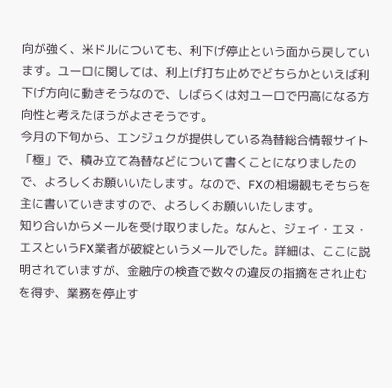向が強く、米ドルについても、利下げ停止という面から戻しています。ユーロに関しては、利上げ打ち止めでどちらかといえば利下げ方向に動きそうなので、しばらくは対ユーロで円高になる方向性と考えたほうがよさそうです。
今月の下旬から、エンジュクが提供している為替総合情報サイト「極」で、積み立て為替などについて書くことになりましたので、よろしくお願いいたします。なので、FXの相場観もそちらを主に書いていきますので、よろしくお願いいたします。
知り合いからメールを受け取りました。なんと、ジェイ・エヌ・エスというFX業者が破綻というメールでした。詳細は、ここに説明されていますが、金融庁の検査で数々の違反の指摘をされ止むを得ず、業務を停止す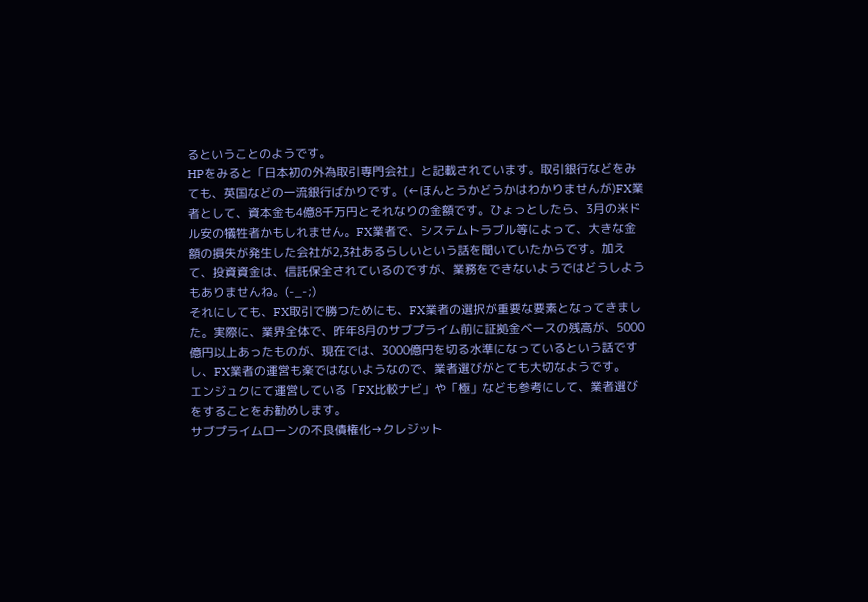るということのようです。
HPをみると「日本初の外為取引専門会社」と記載されています。取引銀行などをみても、英国などの一流銀行ばかりです。(←ほんとうかどうかはわかりませんが)FX業者として、資本金も4億8千万円とそれなりの金額です。ひょっとしたら、3月の米ドル安の犠牲者かもしれません。FX業者で、システムトラブル等によって、大きな金額の損失が発生した会社が2,3社あるらしいという話を聞いていたからです。加えて、投資資金は、信託保全されているのですが、業務をできないようではどうしようもありませんね。(-_-;)
それにしても、FX取引で勝つためにも、FX業者の選択が重要な要素となってきました。実際に、業界全体で、昨年8月のサブプライム前に証拠金ベースの残高が、5000億円以上あったものが、現在では、3000億円を切る水準になっているという話ですし、FX業者の運営も楽ではないようなので、業者選びがとても大切なようです。
エンジュクにて運営している「FX比較ナビ」や「極」なども参考にして、業者選びをすることをお勧めします。
サブプライムローンの不良債権化→クレジット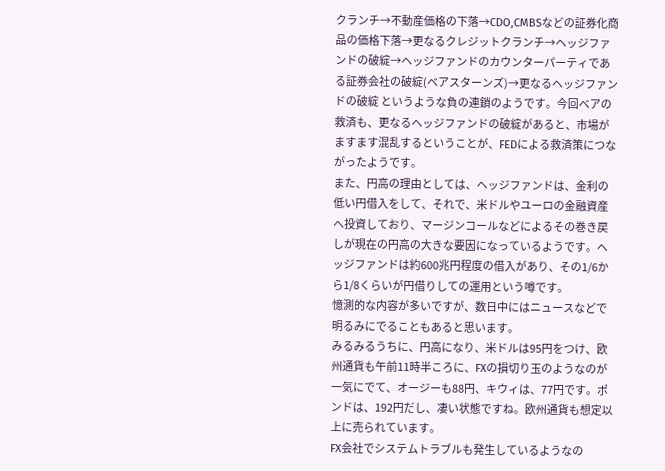クランチ→不動産価格の下落→CDO,CMBSなどの証券化商品の価格下落→更なるクレジットクランチ→ヘッジファンドの破綻→ヘッジファンドのカウンターパーティである証券会社の破綻(ベアスターンズ)→更なるヘッジファンドの破綻 というような負の連鎖のようです。今回ベアの救済も、更なるヘッジファンドの破綻があると、市場がますます混乱するということが、FEDによる救済策につながったようです。
また、円高の理由としては、ヘッジファンドは、金利の低い円借入をして、それで、米ドルやユーロの金融資産へ投資しており、マージンコールなどによるその巻き戻しが現在の円高の大きな要因になっているようです。ヘッジファンドは約600兆円程度の借入があり、その1/6から1/8くらいが円借りしての運用という噂です。
憶測的な内容が多いですが、数日中にはニュースなどで明るみにでることもあると思います。
みるみるうちに、円高になり、米ドルは95円をつけ、欧州通貨も午前11時半ころに、FXの損切り玉のようなのが一気にでて、オージーも88円、キウィは、77円です。ポンドは、192円だし、凄い状態ですね。欧州通貨も想定以上に売られています。
FX会社でシステムトラブルも発生しているようなの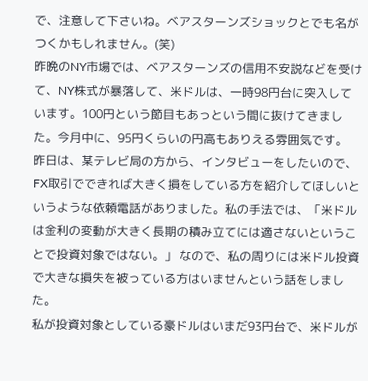で、注意して下さいね。ベアスターンズショックとでも名がつくかもしれません。(笑)
昨晩のNY市場では、ベアスターンズの信用不安説などを受けて、NY株式が暴落して、米ドルは、一時98円台に突入しています。100円という節目もあっという間に抜けてきました。今月中に、95円くらいの円高もありえる雰囲気です。
昨日は、某テレビ局の方から、インタビューをしたいので、FX取引でできれば大きく損をしている方を紹介してほしいというような依頼電話がありました。私の手法では、「米ドルは金利の変動が大きく長期の積み立てには適さないということで投資対象ではない。」 なので、私の周りには米ドル投資で大きな損失を被っている方はいませんという話をしました。
私が投資対象としている豪ドルはいまだ93円台で、米ドルが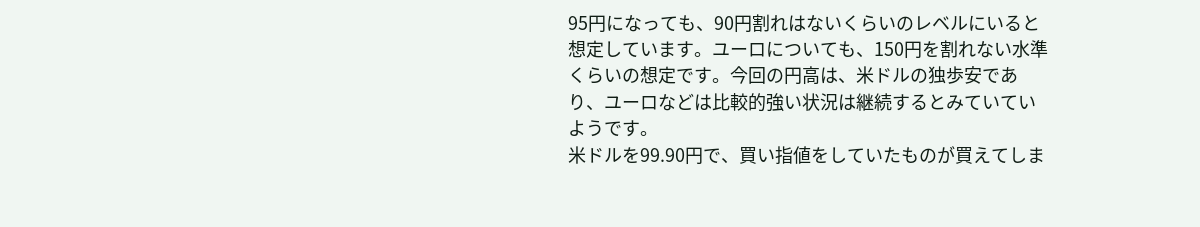95円になっても、90円割れはないくらいのレベルにいると想定しています。ユーロについても、150円を割れない水準くらいの想定です。今回の円高は、米ドルの独歩安であり、ユーロなどは比較的強い状況は継続するとみていていようです。
米ドルを99.90円で、買い指値をしていたものが買えてしま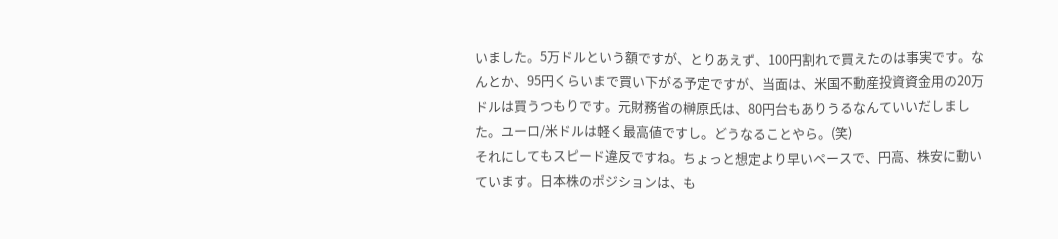いました。5万ドルという額ですが、とりあえず、100円割れで買えたのは事実です。なんとか、95円くらいまで買い下がる予定ですが、当面は、米国不動産投資資金用の20万ドルは買うつもりです。元財務省の榊原氏は、80円台もありうるなんていいだしました。ユーロ/米ドルは軽く最高値ですし。どうなることやら。(笑)
それにしてもスピード違反ですね。ちょっと想定より早いペースで、円高、株安に動いています。日本株のポジションは、も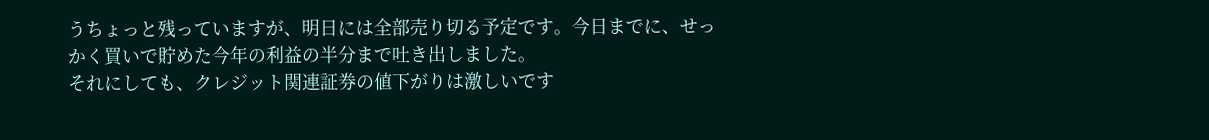うちょっと残っていますが、明日には全部売り切る予定です。今日までに、せっかく買いで貯めた今年の利益の半分まで吐き出しました。
それにしても、クレジット関連証券の値下がりは激しいです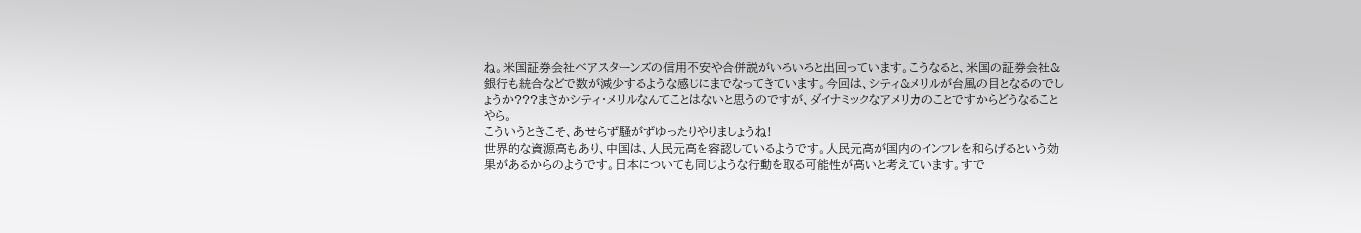ね。米国証券会社ベアスターンズの信用不安や合併説がいろいろと出回っています。こうなると、米国の証券会社&銀行も統合などで数が減少するような感じにまでなってきています。今回は、シティ&メリルが台風の目となるのでしょうか???まさかシティ・メリルなんてことはないと思うのですが、ダイナミックなアメリカのことですからどうなることやら。
こういうときこそ、あせらず騒がずゆったりやりましょうね!
世界的な資源高もあり、中国は、人民元高を容認しているようです。人民元高が国内のインフレを和らげるという効果があるからのようです。日本についても同じような行動を取る可能性が高いと考えています。すで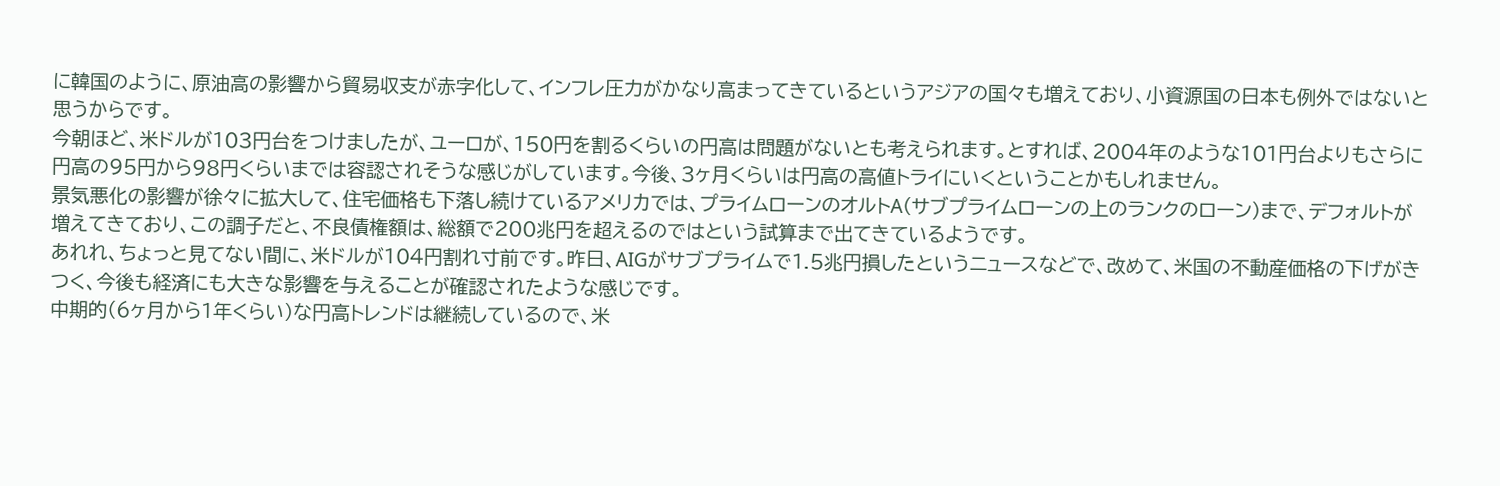に韓国のように、原油高の影響から貿易収支が赤字化して、インフレ圧力がかなり高まってきているというアジアの国々も増えており、小資源国の日本も例外ではないと思うからです。
今朝ほど、米ドルが103円台をつけましたが、ユーロが、150円を割るくらいの円高は問題がないとも考えられます。とすれば、2004年のような101円台よりもさらに円高の95円から98円くらいまでは容認されそうな感じがしています。今後、3ヶ月くらいは円高の高値トライにいくということかもしれません。
景気悪化の影響が徐々に拡大して、住宅価格も下落し続けているアメリカでは、プライムローンのオルトA(サブプライムローンの上のランクのローン)まで、デフォルトが増えてきており、この調子だと、不良債権額は、総額で200兆円を超えるのではという試算まで出てきているようです。
あれれ、ちょっと見てない間に、米ドルが104円割れ寸前です。昨日、AIGがサブプライムで1.5兆円損したというニュースなどで、改めて、米国の不動産価格の下げがきつく、今後も経済にも大きな影響を与えることが確認されたような感じです。
中期的(6ヶ月から1年くらい)な円高トレンドは継続しているので、米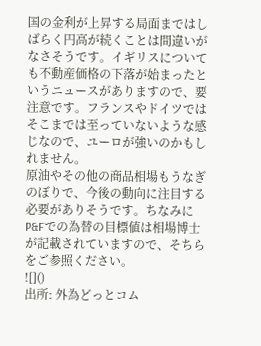国の金利が上昇する局面まではしばらく円高が続くことは間違いがなさそうです。イギリスについても不動産価格の下落が始まったというニュースがありますので、要注意です。フランスやドイツではそこまでは至っていないような感じなので、ユーロが強いのかもしれません。
原油やその他の商品相場もうなぎのぼりで、今後の動向に注目する必要がありそうです。ちなみにP&Fでの為替の目標値は相場博士が記載されていますので、そちらをご参照ください。
![]()
出所: 外為どっとコム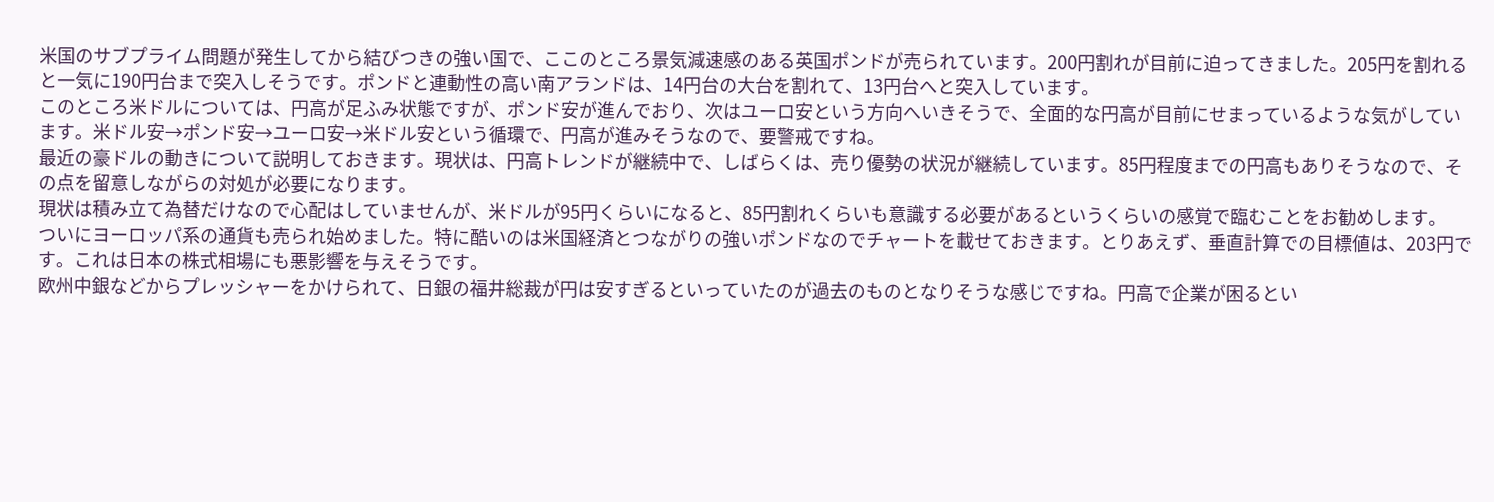米国のサブプライム問題が発生してから結びつきの強い国で、ここのところ景気減速感のある英国ポンドが売られています。200円割れが目前に迫ってきました。205円を割れると一気に190円台まで突入しそうです。ポンドと連動性の高い南アランドは、14円台の大台を割れて、13円台へと突入しています。
このところ米ドルについては、円高が足ふみ状態ですが、ポンド安が進んでおり、次はユーロ安という方向へいきそうで、全面的な円高が目前にせまっているような気がしています。米ドル安→ポンド安→ユーロ安→米ドル安という循環で、円高が進みそうなので、要警戒ですね。
最近の豪ドルの動きについて説明しておきます。現状は、円高トレンドが継続中で、しばらくは、売り優勢の状況が継続しています。85円程度までの円高もありそうなので、その点を留意しながらの対処が必要になります。
現状は積み立て為替だけなので心配はしていませんが、米ドルが95円くらいになると、85円割れくらいも意識する必要があるというくらいの感覚で臨むことをお勧めします。
ついにヨーロッパ系の通貨も売られ始めました。特に酷いのは米国経済とつながりの強いポンドなのでチャートを載せておきます。とりあえず、垂直計算での目標値は、203円です。これは日本の株式相場にも悪影響を与えそうです。
欧州中銀などからプレッシャーをかけられて、日銀の福井総裁が円は安すぎるといっていたのが過去のものとなりそうな感じですね。円高で企業が困るとい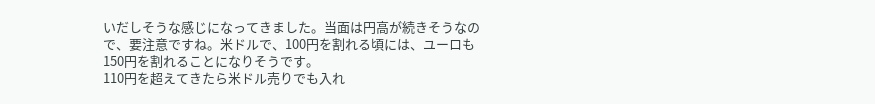いだしそうな感じになってきました。当面は円高が続きそうなので、要注意ですね。米ドルで、100円を割れる頃には、ユーロも150円を割れることになりそうです。
110円を超えてきたら米ドル売りでも入れ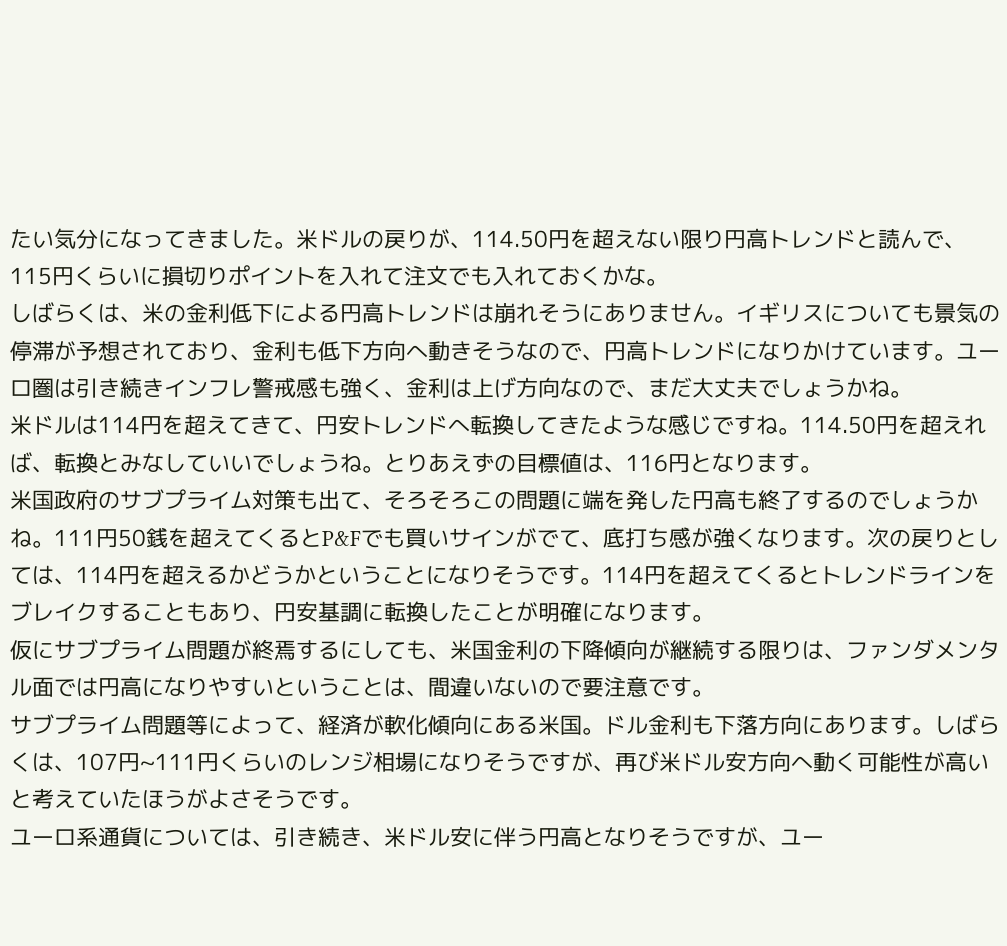たい気分になってきました。米ドルの戻りが、114.50円を超えない限り円高トレンドと読んで、115円くらいに損切りポイントを入れて注文でも入れておくかな。
しばらくは、米の金利低下による円高トレンドは崩れそうにありません。イギリスについても景気の停滞が予想されており、金利も低下方向へ動きそうなので、円高トレンドになりかけています。ユーロ圏は引き続きインフレ警戒感も強く、金利は上げ方向なので、まだ大丈夫でしょうかね。
米ドルは114円を超えてきて、円安トレンドへ転換してきたような感じですね。114.50円を超えれば、転換とみなしていいでしょうね。とりあえずの目標値は、116円となります。
米国政府のサブプライム対策も出て、そろそろこの問題に端を発した円高も終了するのでしょうかね。111円50銭を超えてくるとP&Fでも買いサインがでて、底打ち感が強くなります。次の戻りとしては、114円を超えるかどうかということになりそうです。114円を超えてくるとトレンドラインをブレイクすることもあり、円安基調に転換したことが明確になります。
仮にサブプライム問題が終焉するにしても、米国金利の下降傾向が継続する限りは、ファンダメンタル面では円高になりやすいということは、間違いないので要注意です。
サブプライム問題等によって、経済が軟化傾向にある米国。ドル金利も下落方向にあります。しばらくは、107円~111円くらいのレンジ相場になりそうですが、再び米ドル安方向へ動く可能性が高いと考えていたほうがよさそうです。
ユーロ系通貨については、引き続き、米ドル安に伴う円高となりそうですが、ユー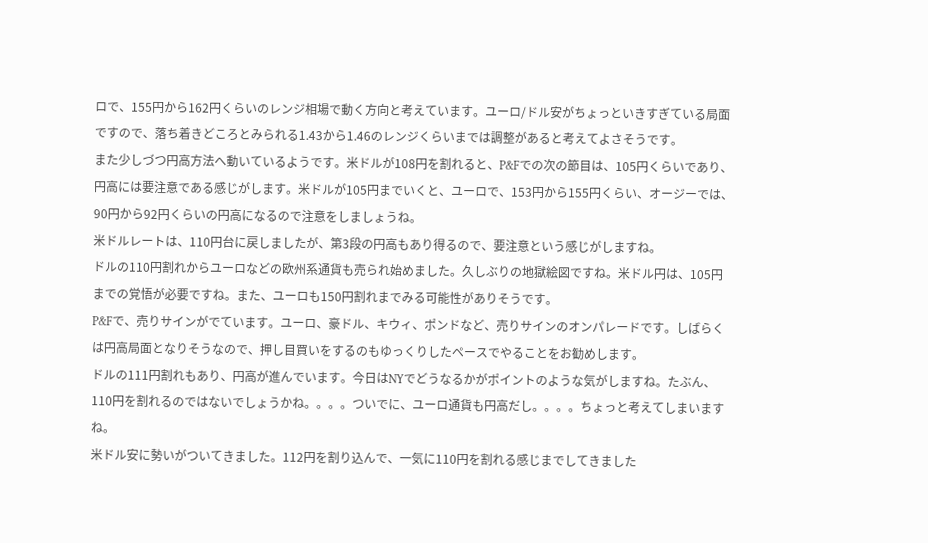ロで、155円から162円くらいのレンジ相場で動く方向と考えています。ユーロ/ドル安がちょっといきすぎている局面ですので、落ち着きどころとみられる1.43から1.46のレンジくらいまでは調整があると考えてよさそうです。
また少しづつ円高方法へ動いているようです。米ドルが108円を割れると、P&Fでの次の節目は、105円くらいであり、円高には要注意である感じがします。米ドルが105円までいくと、ユーロで、153円から155円くらい、オージーでは、90円から92円くらいの円高になるので注意をしましょうね。
米ドルレートは、110円台に戻しましたが、第3段の円高もあり得るので、要注意という感じがしますね。
ドルの110円割れからユーロなどの欧州系通貨も売られ始めました。久しぶりの地獄絵図ですね。米ドル円は、105円までの覚悟が必要ですね。また、ユーロも150円割れまでみる可能性がありそうです。
P&Fで、売りサインがでています。ユーロ、豪ドル、キウィ、ポンドなど、売りサインのオンパレードです。しばらくは円高局面となりそうなので、押し目買いをするのもゆっくりしたペースでやることをお勧めします。
ドルの111円割れもあり、円高が進んでいます。今日はNYでどうなるかがポイントのような気がしますね。たぶん、110円を割れるのではないでしょうかね。。。。ついでに、ユーロ通貨も円高だし。。。。ちょっと考えてしまいますね。
米ドル安に勢いがついてきました。112円を割り込んで、一気に110円を割れる感じまでしてきました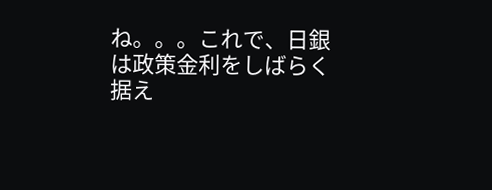ね。。。これで、日銀は政策金利をしばらく据え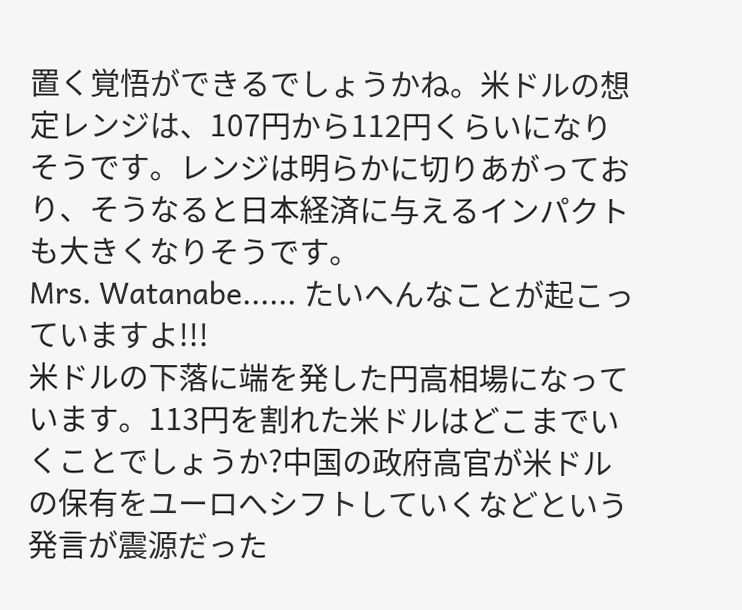置く覚悟ができるでしょうかね。米ドルの想定レンジは、107円から112円くらいになりそうです。レンジは明らかに切りあがっており、そうなると日本経済に与えるインパクトも大きくなりそうです。
Mrs. Watanabe...... たいへんなことが起こっていますよ!!!
米ドルの下落に端を発した円高相場になっています。113円を割れた米ドルはどこまでいくことでしょうか?中国の政府高官が米ドルの保有をユーロへシフトしていくなどという発言が震源だった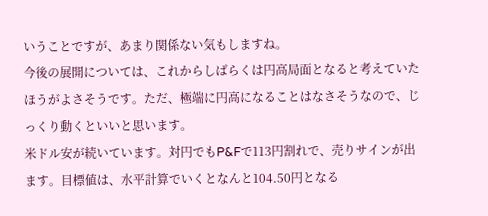いうことですが、あまり関係ない気もしますね。
今後の展開については、これからしばらくは円高局面となると考えていたほうがよさそうです。ただ、極端に円高になることはなさそうなので、じっくり動くといいと思います。
米ドル安が続いています。対円でもP&Fで113円割れで、売りサインが出ます。目標値は、水平計算でいくとなんと104.50円となる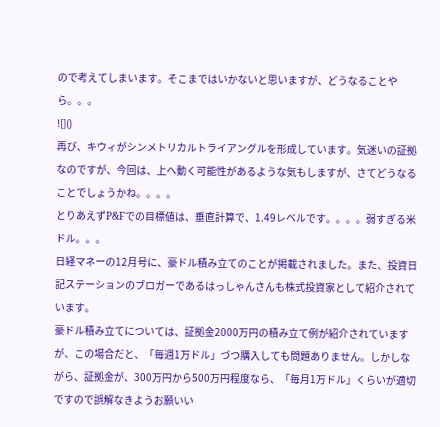ので考えてしまいます。そこまではいかないと思いますが、どうなることやら。。。
![]()
再び、キウィがシンメトリカルトライアングルを形成しています。気迷いの証拠なのですが、今回は、上へ動く可能性があるような気もしますが、さてどうなることでしょうかね。。。。
とりあえずP&Fでの目標値は、垂直計算で、1.49レベルです。。。。弱すぎる米ドル。。。
日経マネーの12月号に、豪ドル積み立てのことが掲載されました。また、投資日記ステーションのブロガーであるはっしゃんさんも株式投資家として紹介されています。
豪ドル積み立てについては、証拠金2000万円の積み立て例が紹介されていますが、この場合だと、「毎週1万ドル」づつ購入しても問題ありません。しかしながら、証拠金が、300万円から500万円程度なら、「毎月1万ドル」くらいが適切ですので誤解なきようお願いい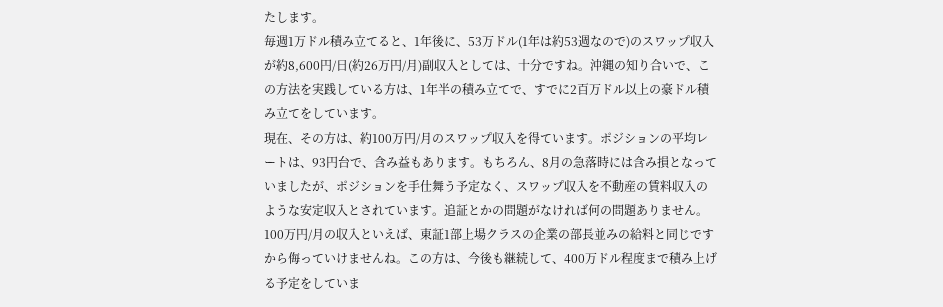たします。
毎週1万ドル積み立てると、1年後に、53万ドル(1年は約53週なので)のスワップ収入が約8,600円/日(約26万円/月)副収入としては、十分ですね。沖縄の知り合いで、この方法を実践している方は、1年半の積み立てで、すでに2百万ドル以上の豪ドル積み立てをしています。
現在、その方は、約100万円/月のスワップ収入を得ています。ポジションの平均レートは、93円台で、含み益もあります。もちろん、8月の急落時には含み損となっていましたが、ポジションを手仕舞う予定なく、スワップ収入を不動産の賃料収入のような安定収入とされています。追証とかの問題がなければ何の問題ありません。
100万円/月の収入といえば、東証1部上場クラスの企業の部長並みの給料と同じですから侮っていけませんね。この方は、今後も継続して、400万ドル程度まで積み上げる予定をしていま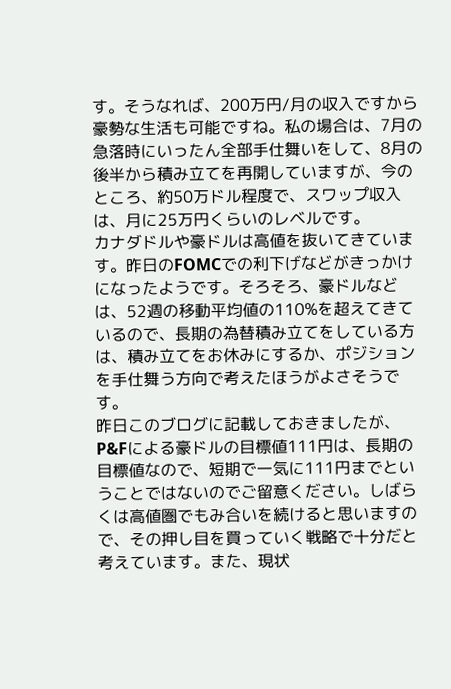す。そうなれば、200万円/月の収入ですから豪勢な生活も可能ですね。私の場合は、7月の急落時にいったん全部手仕舞いをして、8月の後半から積み立てを再開していますが、今のところ、約50万ドル程度で、スワップ収入は、月に25万円くらいのレベルです。
カナダドルや豪ドルは高値を抜いてきています。昨日のFOMCでの利下げなどがきっかけになったようです。そろそろ、豪ドルなどは、52週の移動平均値の110%を超えてきているので、長期の為替積み立てをしている方は、積み立てをお休みにするか、ポジションを手仕舞う方向で考えたほうがよさそうです。
昨日このブログに記載しておきましたが、P&Fによる豪ドルの目標値111円は、長期の目標値なので、短期で一気に111円までということではないのでご留意ください。しばらくは高値圏でもみ合いを続けると思いますので、その押し目を買っていく戦略で十分だと考えています。また、現状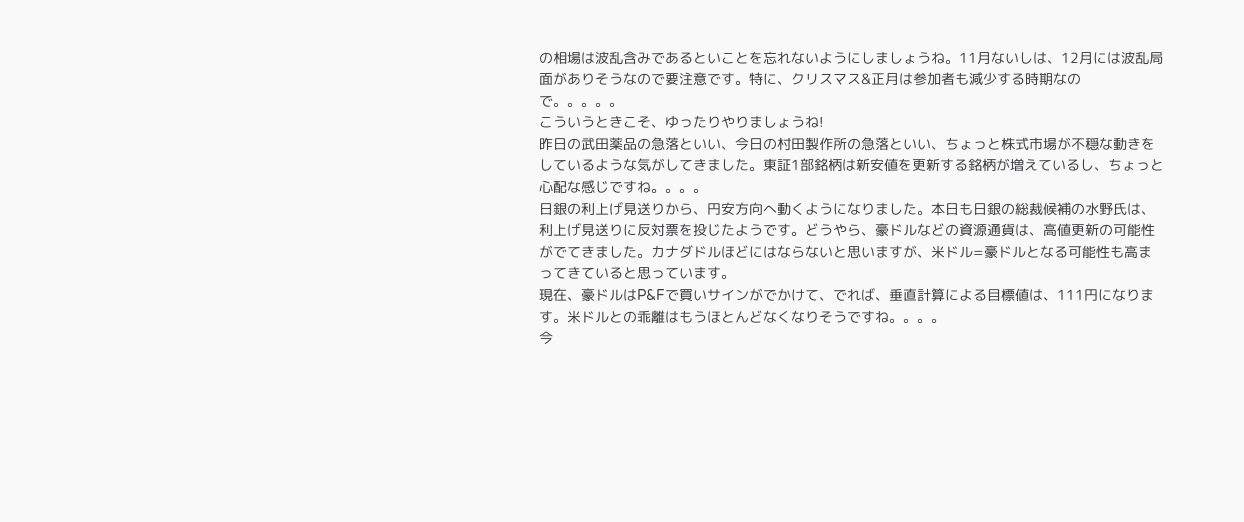の相場は波乱含みであるといことを忘れないようにしましょうね。11月ないしは、12月には波乱局面がありそうなので要注意です。特に、クリスマス&正月は参加者も減少する時期なので。。。。。
こういうときこそ、ゆったりやりましょうね!
昨日の武田薬品の急落といい、今日の村田製作所の急落といい、ちょっと株式市場が不穏な動きをしているような気がしてきました。東証1部銘柄は新安値を更新する銘柄が増えているし、ちょっと心配な感じですね。。。。
日銀の利上げ見送りから、円安方向へ動くようになりました。本日も日銀の総裁候補の水野氏は、利上げ見送りに反対票を投じたようです。どうやら、豪ドルなどの資源通貨は、高値更新の可能性がでてきました。カナダドルほどにはならないと思いますが、米ドル=豪ドルとなる可能性も高まってきていると思っています。
現在、豪ドルはP&Fで買いサインがでかけて、でれば、垂直計算による目標値は、111円になります。米ドルとの乖離はもうほとんどなくなりそうですね。。。。
今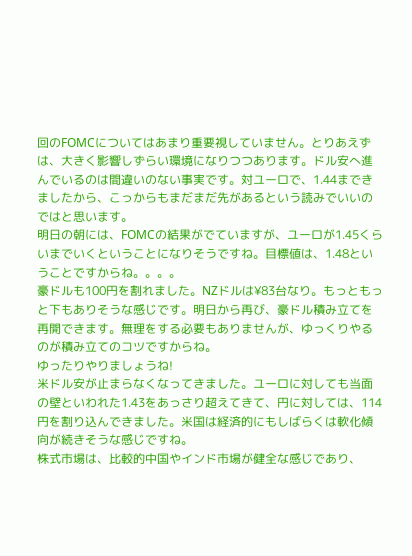回のFOMCについてはあまり重要視していません。とりあえずは、大きく影響しずらい環境になりつつあります。ドル安へ進んでいるのは間違いのない事実です。対ユーロで、1.44まできましたから、こっからもまだまだ先があるという読みでいいのではと思います。
明日の朝には、FOMCの結果がでていますが、ユーロが1.45くらいまでいくということになりそうですね。目標値は、1.48ということですからね。。。。
豪ドルも100円を割れました。NZドルは¥83台なり。もっともっと下もありそうな感じです。明日から再び、豪ドル積み立てを再開できます。無理をする必要もありませんが、ゆっくりやるのが積み立てのコツですからね。
ゆったりやりましょうね!
米ドル安が止まらなくなってきました。ユーロに対しても当面の壁といわれた1.43をあっさり超えてきて、円に対しては、114円を割り込んできました。米国は経済的にもしばらくは軟化傾向が続きそうな感じですね。
株式市場は、比較的中国やインド市場が健全な感じであり、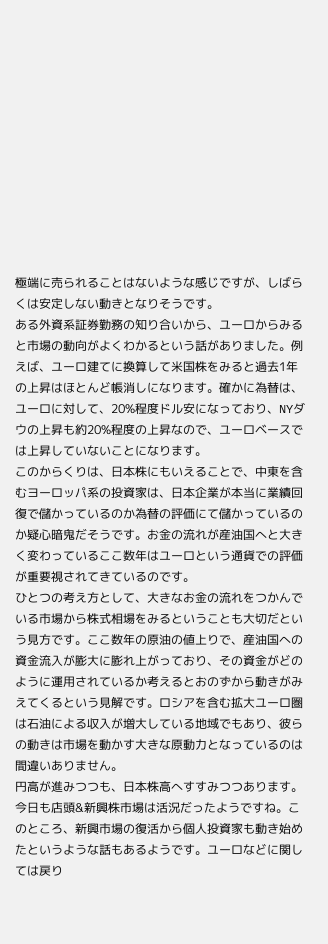極端に売られることはないような感じですが、しばらくは安定しない動きとなりそうです。
ある外資系証券勤務の知り合いから、ユーロからみると市場の動向がよくわかるという話がありました。例えば、ユーロ建てに換算して米国株をみると過去1年の上昇はほとんど帳消しになります。確かに為替は、ユーロに対して、20%程度ドル安になっており、NYダウの上昇も約20%程度の上昇なので、ユーロベースでは上昇していないことになります。
このからくりは、日本株にもいえることで、中東を含むヨーロッパ系の投資家は、日本企業が本当に業績回復で儲かっているのか為替の評価にて儲かっているのか疑心暗鬼だそうです。お金の流れが産油国へと大きく変わっているここ数年はユーロという通貨での評価が重要視されてきているのです。
ひとつの考え方として、大きなお金の流れをつかんでいる市場から株式相場をみるということも大切だという見方です。ここ数年の原油の値上りで、産油国への資金流入が膨大に膨れ上がっており、その資金がどのように運用されているか考えるとおのずから動きがみえてくるという見解です。ロシアを含む拡大ユーロ圏は石油による収入が増大している地域でもあり、彼らの動きは市場を動かす大きな原動力となっているのは間違いありません。
円高が進みつつも、日本株高へすすみつつあります。今日も店頭&新興株市場は活況だったようですね。このところ、新興市場の復活から個人投資家も動き始めたというような話もあるようです。ユーロなどに関しては戻り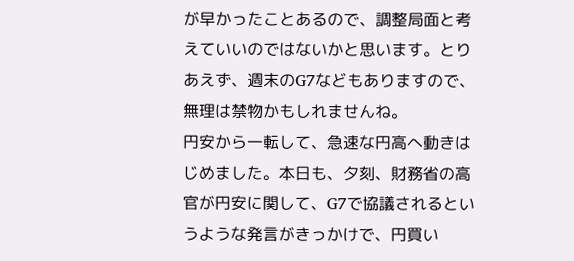が早かったことあるので、調整局面と考えていいのではないかと思います。とりあえず、週末のG7などもありますので、無理は禁物かもしれませんね。
円安から一転して、急速な円高へ動きはじめました。本日も、夕刻、財務省の高官が円安に関して、G7で協議されるというような発言がきっかけで、円買い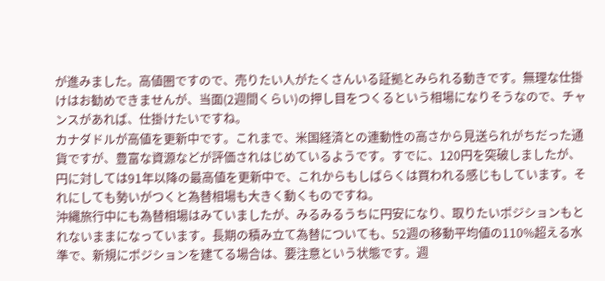が進みました。高値圏ですので、売りたい人がたくさんいる証拠とみられる動きです。無理な仕掛けはお勧めできませんが、当面(2週間くらい)の押し目をつくるという相場になりそうなので、チャンスがあれば、仕掛けたいですね。
カナダドルが高値を更新中です。これまで、米国経済との連動性の高さから見送られがちだった通貨ですが、豊富な資源などが評価されはじめているようです。すでに、120円を突破しましたが、円に対しては91年以降の最高値を更新中で、これからもしばらくは買われる感じもしています。それにしても勢いがつくと為替相場も大きく動くものですね。
沖縄旅行中にも為替相場はみていましたが、みるみるうちに円安になり、取りたいポジションもとれないままになっています。長期の積み立て為替についても、52週の移動平均値の110%超える水準で、新規にポジションを建てる場合は、要注意という状態です。週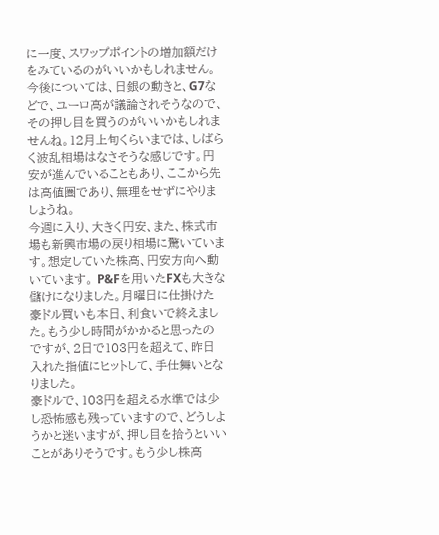に一度、スワップポイントの増加額だけをみているのがいいかもしれません。
今後については、日銀の動きと、G7などで、ユーロ高が議論されそうなので、その押し目を買うのがいいかもしれませんね。12月上旬くらいまでは、しばらく波乱相場はなさそうな感じです。円安が進んでいることもあり、ここから先は高値圏であり、無理をせずにやりましょうね。
今週に入り、大きく円安、また、株式市場も新興市場の戻り相場に驚いています。想定していた株高、円安方向へ動いています。 P&Fを用いたFXも大きな儲けになりました。月曜日に仕掛けた豪ドル買いも本日、利食いで終えました。もう少し時間がかかると思ったのですが、2日で103円を超えて、昨日入れた指値にヒットして、手仕舞いとなりました。
豪ドルで、103円を超える水準では少し恐怖感も残っていますので、どうしようかと迷いますが、押し目を拾うといいことがありそうです。もう少し株高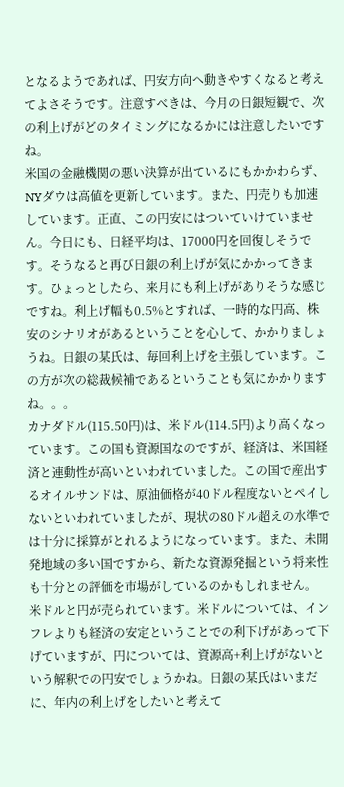となるようであれば、円安方向へ動きやすくなると考えてよさそうです。注意すべきは、今月の日銀短観で、次の利上げがどのタイミングになるかには注意したいですね。
米国の金融機関の悪い決算が出ているにもかかわらず、NYダウは高値を更新しています。また、円売りも加速しています。正直、この円安にはついていけていません。今日にも、日経平均は、17000円を回復しそうです。そうなると再び日銀の利上げが気にかかってきます。ひょっとしたら、来月にも利上げがありそうな感じですね。利上げ幅も0.5%とすれば、一時的な円高、株安のシナリオがあるということを心して、かかりましょうね。日銀の某氏は、毎回利上げを主張しています。この方が次の総裁候補であるということも気にかかりますね。。。
カナダドル(115.50円)は、米ドル(114.5円)より高くなっています。この国も資源国なのですが、経済は、米国経済と連動性が高いといわれていました。この国で産出するオイルサンドは、原油価格が40ドル程度ないとペイしないといわれていましたが、現状の80ドル超えの水準では十分に採算がとれるようになっています。また、未開発地域の多い国ですから、新たな資源発掘という将来性も十分との評価を市場がしているのかもしれません。
米ドルと円が売られています。米ドルについては、インフレよりも経済の安定ということでの利下げがあって下げていますが、円については、資源高+利上げがないという解釈での円安でしょうかね。日銀の某氏はいまだに、年内の利上げをしたいと考えて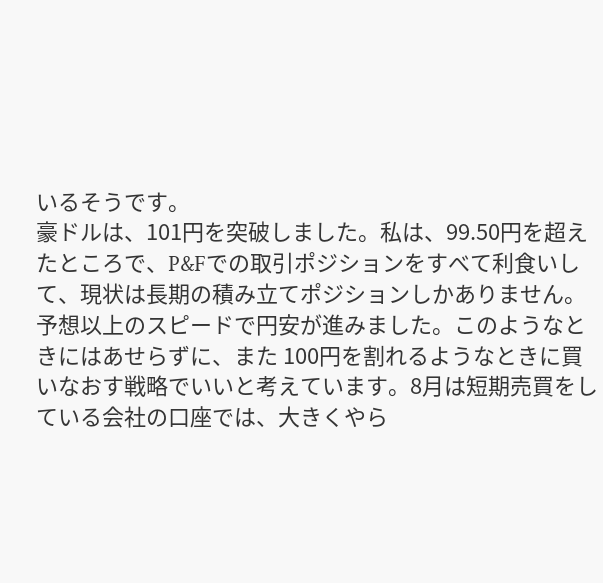いるそうです。
豪ドルは、101円を突破しました。私は、99.50円を超えたところで、P&Fでの取引ポジションをすべて利食いして、現状は長期の積み立てポジションしかありません。予想以上のスピードで円安が進みました。このようなときにはあせらずに、また 100円を割れるようなときに買いなおす戦略でいいと考えています。8月は短期売買をしている会社の口座では、大きくやら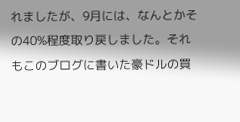れましたが、9月には、なんとかその40%程度取り戻しました。それもこのブログに書いた豪ドルの買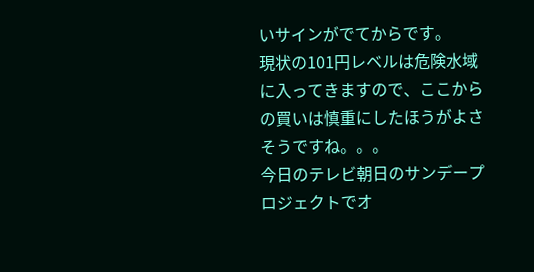いサインがでてからです。
現状の101円レベルは危険水域に入ってきますので、ここからの買いは慎重にしたほうがよさそうですね。。。
今日のテレビ朝日のサンデープロジェクトでオ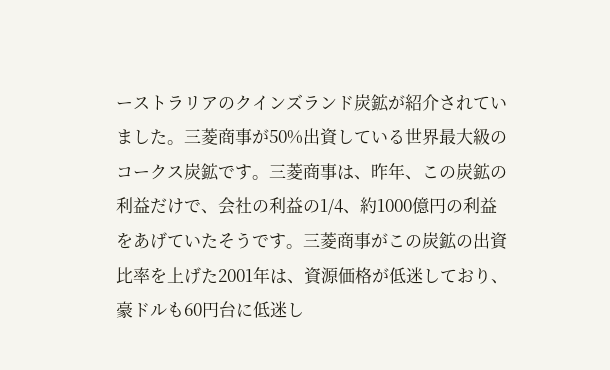ーストラリアのクインズランド炭鉱が紹介されていました。三菱商事が50%出資している世界最大級のコークス炭鉱です。三菱商事は、昨年、この炭鉱の利益だけで、会社の利益の1/4、約1000億円の利益をあげていたそうです。三菱商事がこの炭鉱の出資比率を上げた2001年は、資源価格が低迷しており、豪ドルも60円台に低迷し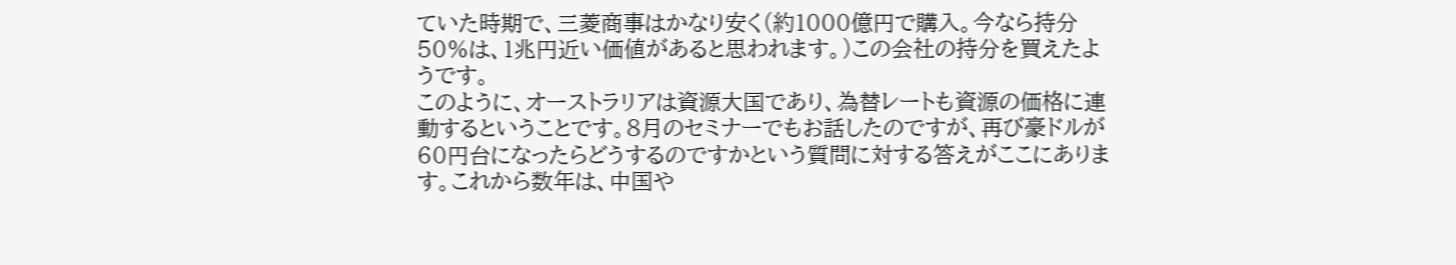ていた時期で、三菱商事はかなり安く(約1000億円で購入。今なら持分50%は、1兆円近い価値があると思われます。)この会社の持分を買えたようです。
このように、オーストラリアは資源大国であり、為替レートも資源の価格に連動するということです。8月のセミナーでもお話したのですが、再び豪ドルが60円台になったらどうするのですかという質問に対する答えがここにあります。これから数年は、中国や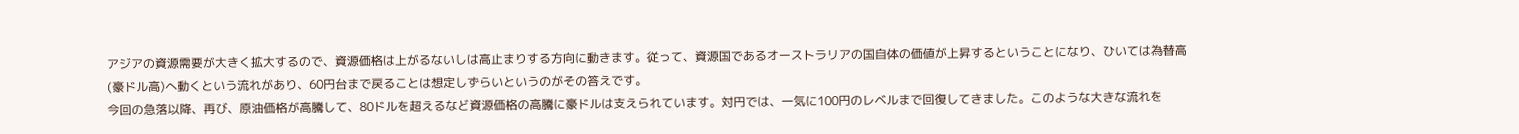アジアの資源需要が大きく拡大するので、資源価格は上がるないしは高止まりする方向に動きます。従って、資源国であるオーストラリアの国自体の価値が上昇するということになり、ひいては為替高(豪ドル高)へ動くという流れがあり、60円台まで戻ることは想定しずらいというのがその答えです。
今回の急落以降、再び、原油価格が高騰して、80ドルを超えるなど資源価格の高騰に豪ドルは支えられています。対円では、一気に100円のレベルまで回復してきました。このような大きな流れを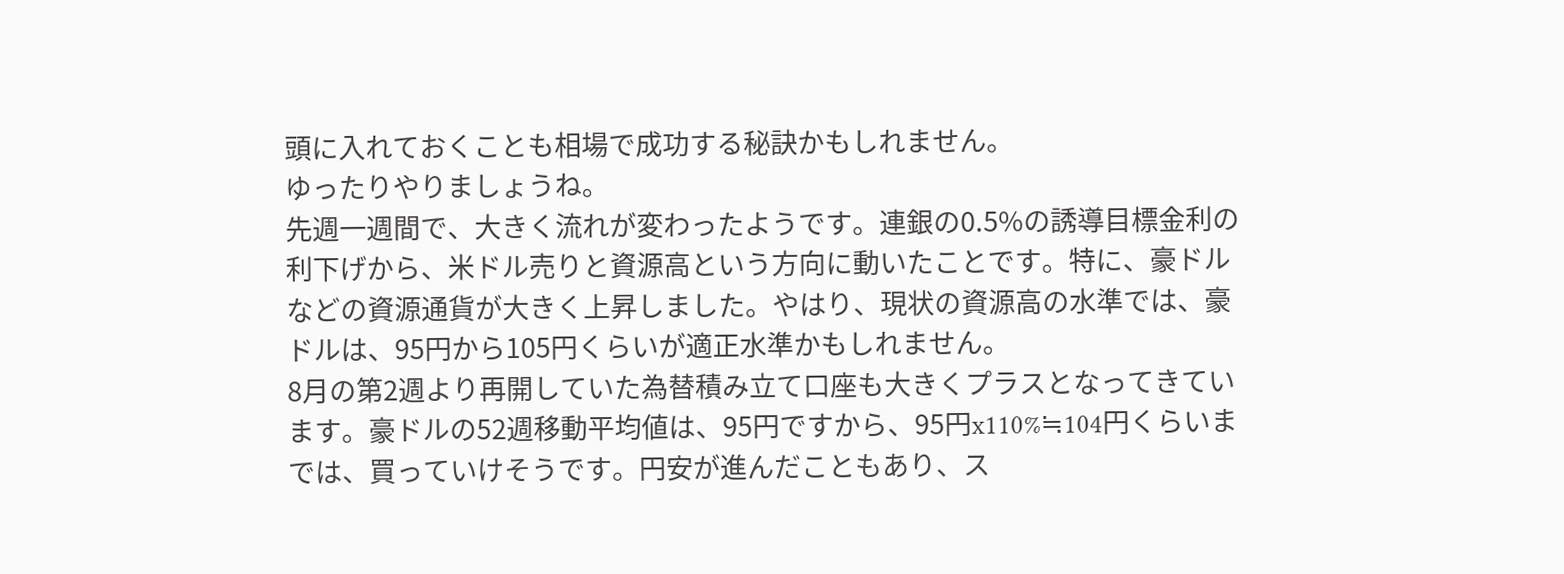頭に入れておくことも相場で成功する秘訣かもしれません。
ゆったりやりましょうね。
先週一週間で、大きく流れが変わったようです。連銀の0.5%の誘導目標金利の利下げから、米ドル売りと資源高という方向に動いたことです。特に、豪ドルなどの資源通貨が大きく上昇しました。やはり、現状の資源高の水準では、豪ドルは、95円から105円くらいが適正水準かもしれません。
8月の第2週より再開していた為替積み立て口座も大きくプラスとなってきています。豪ドルの52週移動平均値は、95円ですから、95円x110%≒104円くらいまでは、買っていけそうです。円安が進んだこともあり、ス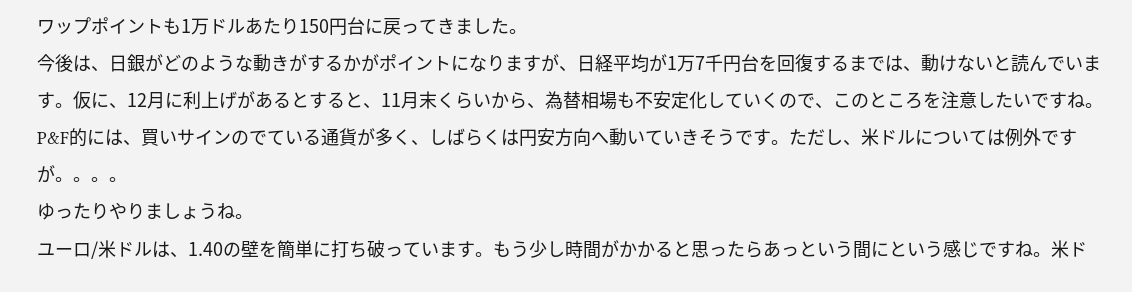ワップポイントも1万ドルあたり150円台に戻ってきました。
今後は、日銀がどのような動きがするかがポイントになりますが、日経平均が1万7千円台を回復するまでは、動けないと読んでいます。仮に、12月に利上げがあるとすると、11月末くらいから、為替相場も不安定化していくので、このところを注意したいですね。
P&F的には、買いサインのでている通貨が多く、しばらくは円安方向へ動いていきそうです。ただし、米ドルについては例外ですが。。。。
ゆったりやりましょうね。
ユーロ/米ドルは、1.40の壁を簡単に打ち破っています。もう少し時間がかかると思ったらあっという間にという感じですね。米ド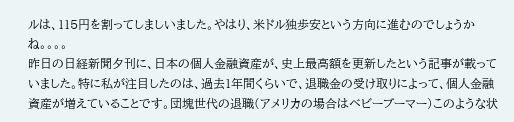ルは、115円を割ってしましいました。やはり、米ドル独歩安という方向に進むのでしょうかね。。。。
昨日の日経新聞夕刊に、日本の個人金融資産が、史上最高額を更新したという記事が載っていました。特に私が注目したのは、過去1年間くらいで、退職金の受け取りによって、個人金融資産が増えていることです。団塊世代の退職(アメリカの場合はベビーブーマー)このような状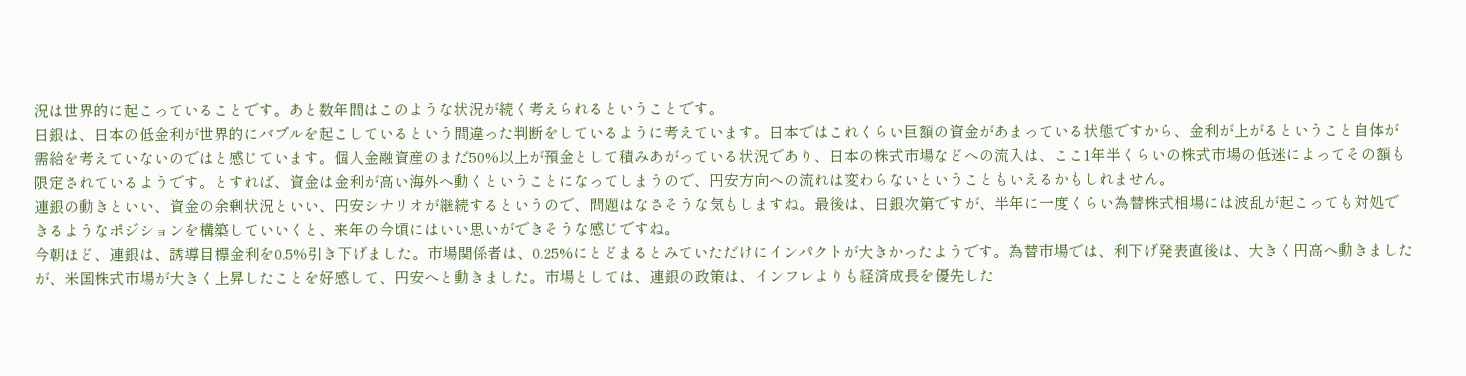況は世界的に起こっていることです。あと数年間はこのような状況が続く考えられるということです。
日銀は、日本の低金利が世界的にバブルを起こしているという間違った判断をしているように考えています。日本ではこれくらい巨額の資金があまっている状態ですから、金利が上がるということ自体が需給を考えていないのではと感じています。個人金融資産のまだ50%以上が預金として積みあがっている状況であり、日本の株式市場などへの流入は、ここ1年半くらいの株式市場の低迷によってその額も限定されているようです。とすれば、資金は金利が高い海外へ動くということになってしまうので、円安方向への流れは変わらないということもいえるかもしれません。
連銀の動きといい、資金の余剰状況といい、円安シナリオが継続するというので、問題はなさそうな気もしますね。最後は、日銀次第ですが、半年に一度くらい為替株式相場には波乱が起こっても対処できるようなポジションを構築していいくと、来年の今頃にはいい思いができそうな感じですね。
今朝ほど、連銀は、誘導目標金利を0.5%引き下げました。市場関係者は、0.25%にとどまるとみていただけにインパクトが大きかったようです。為替市場では、利下げ発表直後は、大きく円高へ動きましたが、米国株式市場が大きく上昇したことを好感して、円安へと動きました。市場としては、連銀の政策は、インフレよりも経済成長を優先した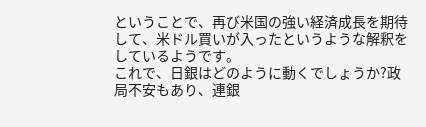ということで、再び米国の強い経済成長を期待して、米ドル買いが入ったというような解釈をしているようです。
これで、日銀はどのように動くでしょうか?政局不安もあり、連銀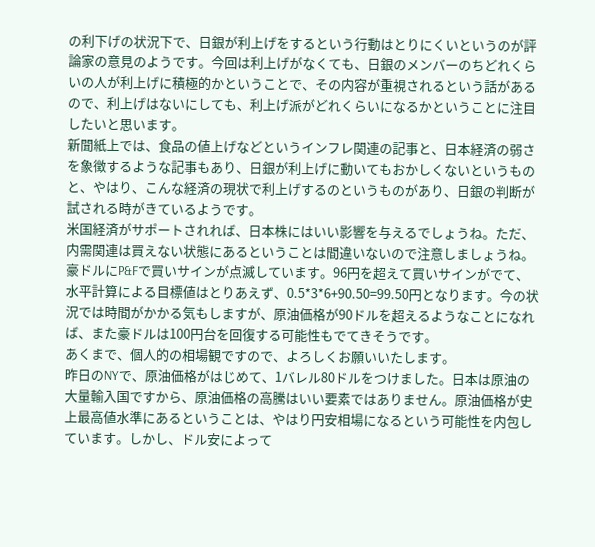の利下げの状況下で、日銀が利上げをするという行動はとりにくいというのが評論家の意見のようです。今回は利上げがなくても、日銀のメンバーのちどれくらいの人が利上げに積極的かということで、その内容が重視されるという話があるので、利上げはないにしても、利上げ派がどれくらいになるかということに注目したいと思います。
新聞紙上では、食品の値上げなどというインフレ関連の記事と、日本経済の弱さを象徴するような記事もあり、日銀が利上げに動いてもおかしくないというものと、やはり、こんな経済の現状で利上げするのというものがあり、日銀の判断が試される時がきているようです。
米国経済がサポートされれば、日本株にはいい影響を与えるでしょうね。ただ、内需関連は買えない状態にあるということは間違いないので注意しましょうね。
豪ドルにP&Fで買いサインが点滅しています。96円を超えて買いサインがでて、水平計算による目標値はとりあえず、0.5*3*6+90.50=99.50円となります。今の状況では時間がかかる気もしますが、原油価格が90ドルを超えるようなことになれば、また豪ドルは100円台を回復する可能性もでてきそうです。
あくまで、個人的の相場観ですので、よろしくお願いいたします。
昨日のNYで、原油価格がはじめて、1バレル80ドルをつけました。日本は原油の大量輸入国ですから、原油価格の高騰はいい要素ではありません。原油価格が史上最高値水準にあるということは、やはり円安相場になるという可能性を内包しています。しかし、ドル安によって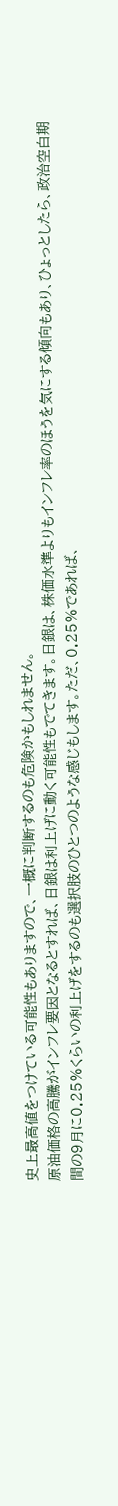史上最高値をつけている可能性もありますので、一概に判断するのも危険かもしれません。
原油価格の高騰がインフレ要因となるとすれば、日銀は利上げに動く可能性もでてきます。日銀は、株価水準よりもインフレ率のほうを気にする傾向もあり、ひょっとしたら、政治空白期間の9月に0.25%くらいの利上げをするのも選択肢のひとつのような感じもします。ただ、0.25%であれば、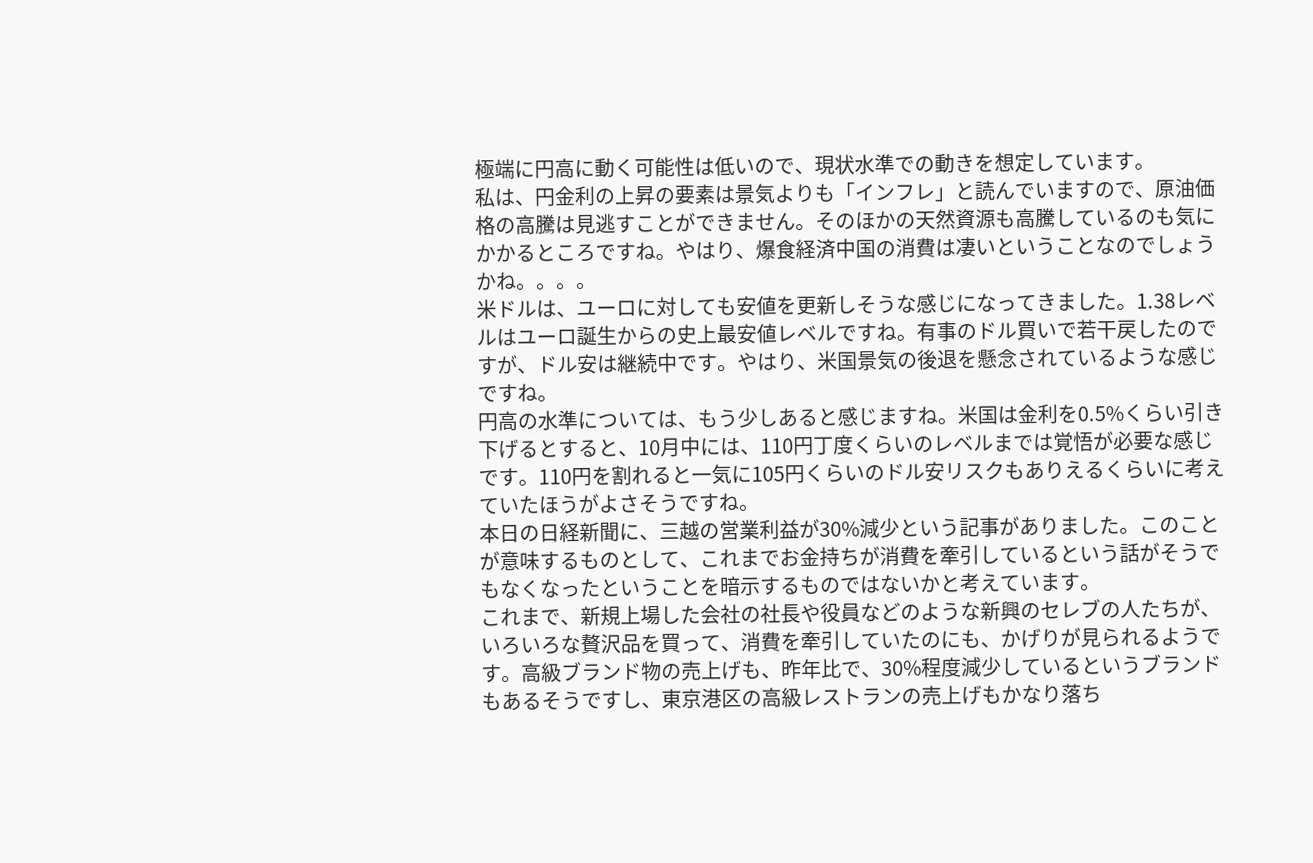極端に円高に動く可能性は低いので、現状水準での動きを想定しています。
私は、円金利の上昇の要素は景気よりも「インフレ」と読んでいますので、原油価格の高騰は見逃すことができません。そのほかの天然資源も高騰しているのも気にかかるところですね。やはり、爆食経済中国の消費は凄いということなのでしょうかね。。。。
米ドルは、ユーロに対しても安値を更新しそうな感じになってきました。1.38レベルはユーロ誕生からの史上最安値レベルですね。有事のドル買いで若干戻したのですが、ドル安は継続中です。やはり、米国景気の後退を懸念されているような感じですね。
円高の水準については、もう少しあると感じますね。米国は金利を0.5%くらい引き下げるとすると、10月中には、110円丁度くらいのレベルまでは覚悟が必要な感じです。110円を割れると一気に105円くらいのドル安リスクもありえるくらいに考えていたほうがよさそうですね。
本日の日経新聞に、三越の営業利益が30%減少という記事がありました。このことが意味するものとして、これまでお金持ちが消費を牽引しているという話がそうでもなくなったということを暗示するものではないかと考えています。
これまで、新規上場した会社の社長や役員などのような新興のセレブの人たちが、いろいろな贅沢品を買って、消費を牽引していたのにも、かげりが見られるようです。高級ブランド物の売上げも、昨年比で、30%程度減少しているというブランドもあるそうですし、東京港区の高級レストランの売上げもかなり落ち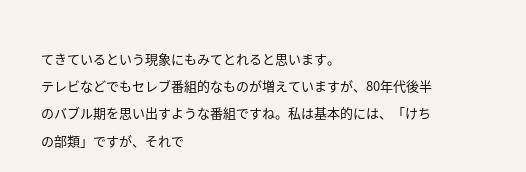てきているという現象にもみてとれると思います。
テレビなどでもセレブ番組的なものが増えていますが、80年代後半のバブル期を思い出すような番組ですね。私は基本的には、「けちの部類」ですが、それで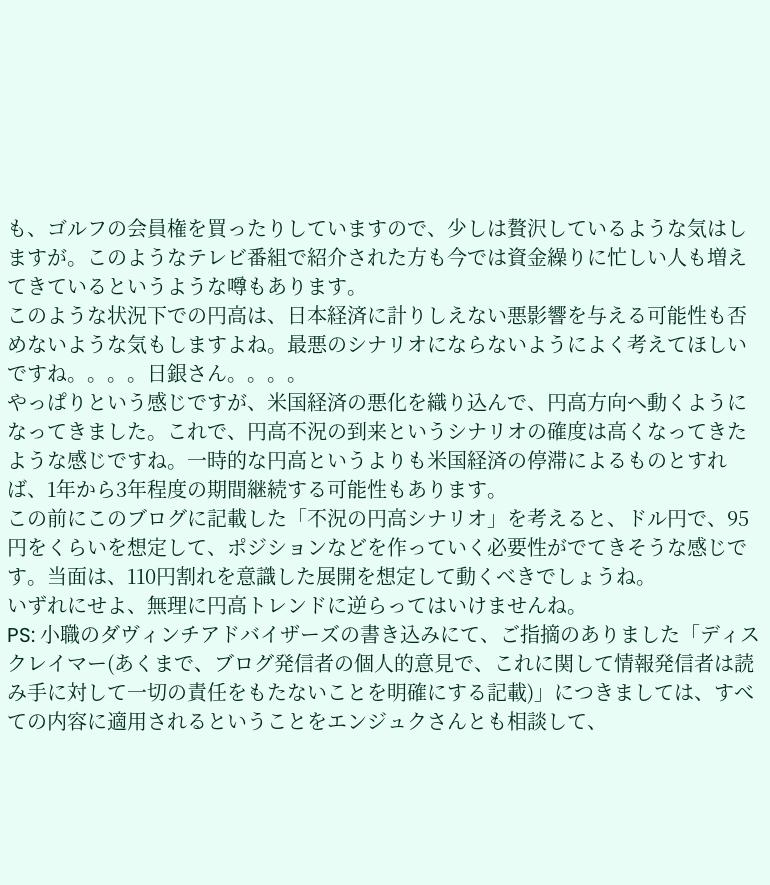も、ゴルフの会員権を買ったりしていますので、少しは贅沢しているような気はしますが。このようなテレビ番組で紹介された方も今では資金繰りに忙しい人も増えてきているというような噂もあります。
このような状況下での円高は、日本経済に計りしえない悪影響を与える可能性も否めないような気もしますよね。最悪のシナリオにならないようによく考えてほしいですね。。。。日銀さん。。。。
やっぱりという感じですが、米国経済の悪化を織り込んで、円高方向へ動くようになってきました。これで、円高不況の到来というシナリオの確度は高くなってきたような感じですね。一時的な円高というよりも米国経済の停滞によるものとすれば、1年から3年程度の期間継続する可能性もあります。
この前にこのブログに記載した「不況の円高シナリオ」を考えると、ドル円で、95円をくらいを想定して、ポジションなどを作っていく必要性がでてきそうな感じです。当面は、110円割れを意識した展開を想定して動くべきでしょうね。
いずれにせよ、無理に円高トレンドに逆らってはいけませんね。
PS: 小職のダヴィンチアドバイザーズの書き込みにて、ご指摘のありました「ディスクレイマー(あくまで、ブログ発信者の個人的意見で、これに関して情報発信者は読み手に対して一切の責任をもたないことを明確にする記載)」につきましては、すべての内容に適用されるということをエンジュクさんとも相談して、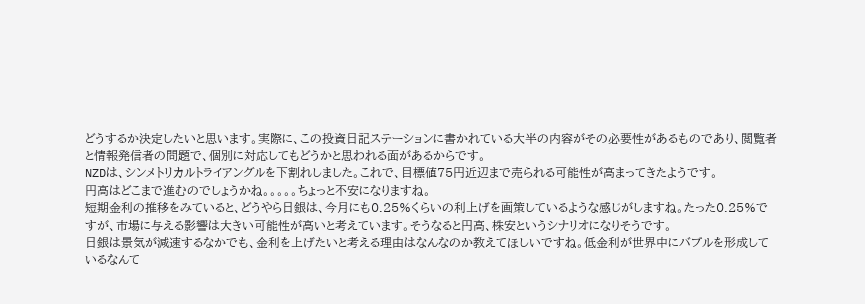どうするか決定したいと思います。実際に、この投資日記ステーションに書かれている大半の内容がその必要性があるものであり、閲覧者と情報発信者の問題で、個別に対応してもどうかと思われる面があるからです。
NZDは、シンメトリカルトライアングルを下割れしました。これで、目標値75円近辺まで売られる可能性が高まってきたようです。
円高はどこまで進むのでしょうかね。。。。。ちょっと不安になりますね。
短期金利の推移をみていると、どうやら日銀は、今月にも0.25%くらいの利上げを画策しているような感じがしますね。たった0.25%ですが、市場に与える影響は大きい可能性が高いと考えています。そうなると円高、株安というシナリオになりそうです。
日銀は景気が減速するなかでも、金利を上げたいと考える理由はなんなのか教えてほしいですね。低金利が世界中にバブルを形成しているなんて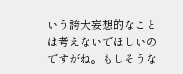いう誇大妄想的なことは考えないでほしいのですがね。もしそうな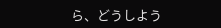ら、どうしよう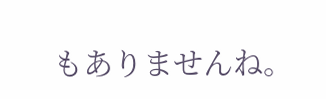もありませんね。